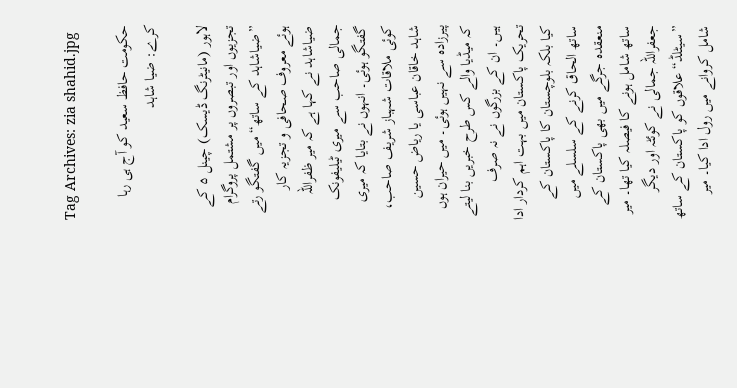Tag Archives: zia shahid.jpg

حکومت حافظ سعید کو آج ہی رہا کرے: ضیا شاہد

لاہور (مانیٹرنگ ڈیسک) چینل ۵ کے تجزیوں اور تبصروں پر مشتمل پروگرام ”ضیاشاہد کے ساتھ“ میں گفتگو رتے ہوئے معروف صحافی و تجزیہ کار ضیاشاہد نے کہا ہے کہ میر ظفراللہ جمالی صاحب سے میری ٹیلیفونک گفتگو ہوئی۔ انہوں نے بتایا کہ میری کوئی ملاقات شہباز شریف صاحب، شاہد خاقان عباسی یا ریاض حسین پیرزادہ سے نہیں ہوئی۔ میں حیران ہوں کہ میڈیا والے کس طرح خبریں بنا لیتے ہیں۔ ان کے بزرگوں نے نہ صرف تحریک پاکستان میں بہت اہم کردار ادا کیا بلکہ بلوچستان کا پاکستان کے ساتھ الحاق کرنے کے سلسلے میں منعقدہ جرگے میں بھی پاکستان کے ساتھ شامل ہونے کا فیصلہ کیا تھا۔ میر جعفراللہ جمالی نے کوئٹہ اور دیگر ”سیٹلڈ“ علاقوں کو پاکستان کے ساتھ شامل کروانے میں رول ادا کیا۔ میر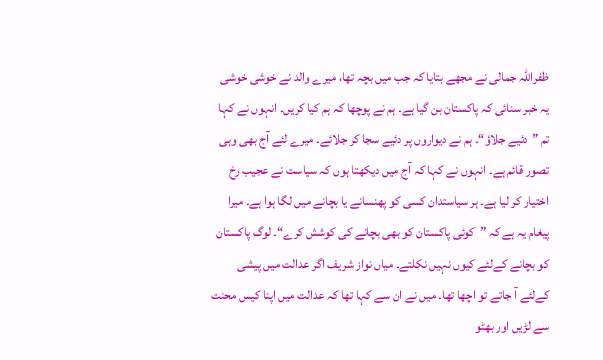ظفراللہ جمالی نے مجھے بتایا کہ جب میں بچہ تھا، میرے والد نے خوشی خوشی یہ خبر سنائی کہ پاکستان بن گیا ہے۔ ہم نے پوچھا کہ ہم کیا کریں۔ انہوں نے کہا تم ”دئیے جلاؤ“۔ ہم نے دیواروں پر دئیے سجا کر جلائے۔ میرے لئے آج بھی وہی تصور قائم ہے۔ انہوں نے کہا کہ آج میں دیکھتا ہوں کہ سیاست نے عجیب رخ اختیار کر لیا ہے۔ ہر سیاستدان کسی کو پھنسانے یا بچانے میں لگا ہوا ہے۔ میرا پیغام یہ ہے کہ ”کوئی پاکستان کو بھی بچانے کی کوشش کرے“۔ لوگ پاکستان کو بچانے کےلئے کیوں نہیں نکلتے۔ میاں نواز شریف اگر عدالت میں پیشی کےلئے آ جاتے تو اچھا تھا۔ میں نے ان سے کہا تھا کہ عدالت میں اپنا کیس محنت سے لڑیں اور بھٹو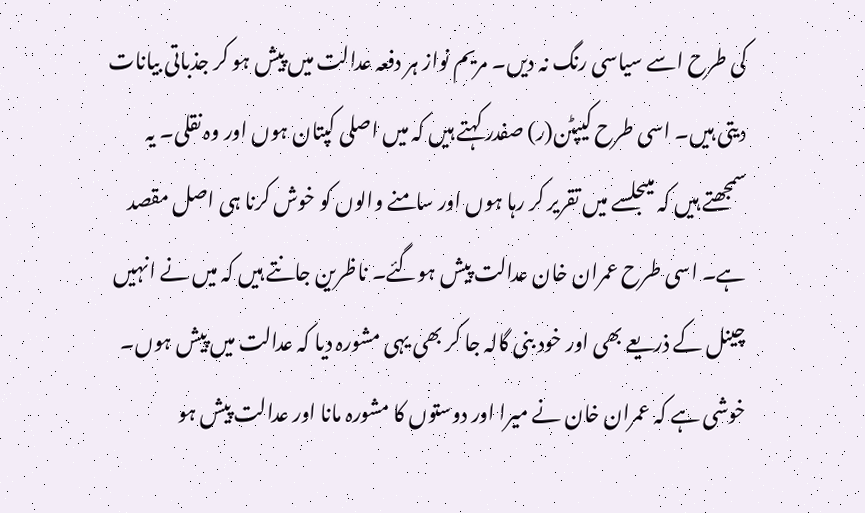کی طرح اسے سیاسی رنگ نہ دیں۔ مریم نواز ہر دفعہ عدالت میں پیش ہو کر جذباتی بیانات دیتی ہیں۔ اسی طرح کیپٹن(ر) صفدر کہتے ہیں کہ میں اصلی کپتان ہوں اور وہ نقلی۔ یہ سمجھتے ہیں کہ میںجلسے میں تقریر کر رہا ہوں اور سامنے والوں کو خوش کرنا ہی اصل مقصد ہے۔ اسی طرح عمران خان عدالت پیش ہوگئے۔ ناظرین جانتے ہیں کہ میں نے انہیں چینل کے ذریعے بھی اور خود بنی گالہ جا کر بھی یہی مشورہ دیا کہ عدالت میں پیش ہوں۔ خوشی ہے کہ عمران خان نے میرا اور دوستوں کا مشورہ مانا اور عدالت پیش ہو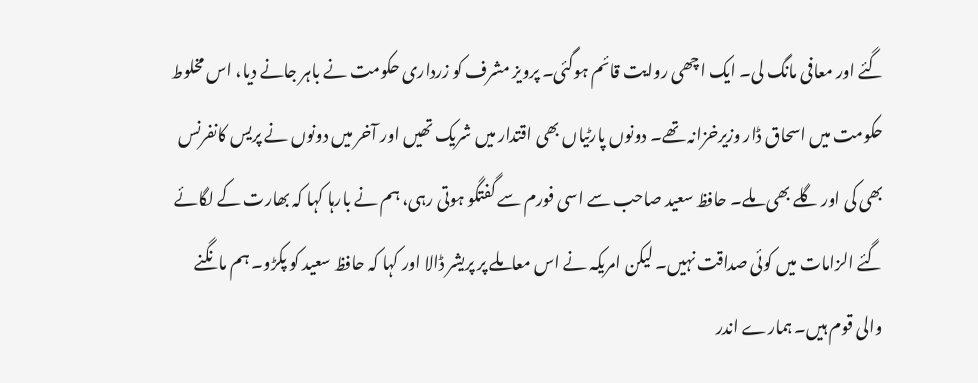گئے اور معافی مانگ لی۔ ایک اچھی روایت قائم ہوگئی۔ پرویز مشرف کو زرداری حکومت نے باہر جانے دیا، اس مخلوط حکومت میں اسحاق ڈار وزیرخزانہ تھے۔ دونوں پارٹیاں بھی اقتدار میں شریک تھیں اور آخر میں دونوں نے پریس کانفرنس بھی کی اور گلے بھی ملے۔ حافظ سعید صاحب سے اسی فورم سے گفتگو ہوتی رہی، ہم نے بارہا کہا کہ بھارت کے لگائے گئے الزامات میں کوئی صداقت نہیں۔ لیکن امریکہ نے اس معاملے پر پریشر ڈالا اور کہا کہ حافظ سعید کو پکڑو۔ ہم مانگنے والی قوم ہیں۔ ہمارے اندر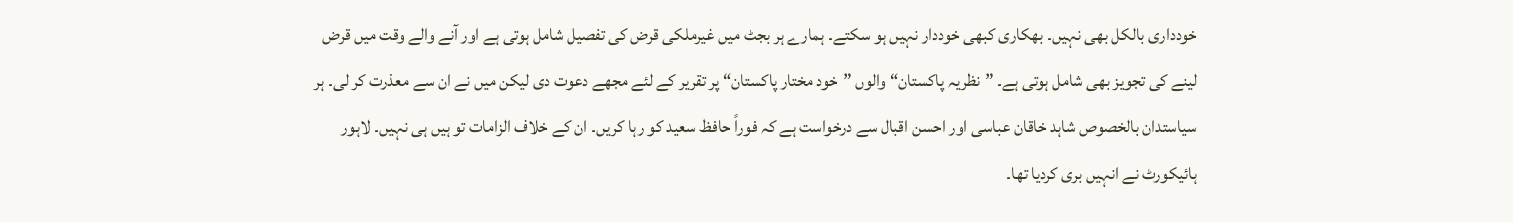خودداری بالکل بھی نہیں۔ بھکاری کبھی خوددار نہیں ہو سکتے۔ ہمارے ہر بجٹ میں غیرملکی قرض کی تفصیل شامل ہوتی ہے اور آنے والے وقت میں قرض لینے کی تجویز بھی شامل ہوتی ہے۔ ”نظریہ پاکستان“ والوں ”خود مختار پاکستان“ پر تقریر کے لئے مجھے دعوت دی لیکن میں نے ان سے معذرت کر لی۔ ہر سیاستدان بالخصوص شاہد خاقان عباسی اور احسن اقبال سے درخواست ہے کہ فوراً حافظ سعید کو رہا کریں۔ ان کے خلاف الزامات تو ہیں ہی نہیں۔ لاہور ہائیکورٹ نے انہیں بری کردیا تھا۔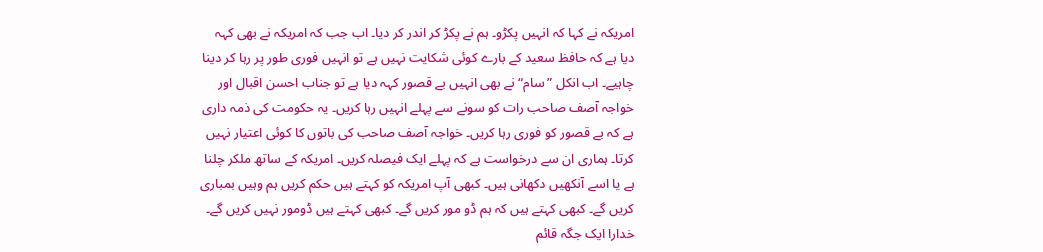امریکہ نے کہا کہ انہیں پکڑو۔ ہم نے پکڑ کر اندر کر دیا۔ اب جب کہ امریکہ نے بھی کہہ دیا ہے کہ حافظ سعید کے بارے کوئی شکایت نہیں ہے تو انہیں فوری طور پر رہا کر دینا چاہیے۔ اب انکل ”سام“ نے بھی انہیں بے قصور کہہ دیا ہے تو جناب احسن اقبال اور خواجہ آصف صاحب رات کو سونے سے پہلے انہیں رہا کریں۔ یہ حکومت کی ذمہ داری ہے کہ بے قصور کو فوری رہا کریں۔ خواجہ آصف صاحب کی باتوں کا کوئی اعتیار نہیں کرتا۔ ہماری ان سے درخواست ہے کہ پہلے ایک فیصلہ کریں۔ امریکہ کے ساتھ ملکر چلنا ہے یا اسے آنکھیں دکھانی ہیں۔ کبھی آپ امریکہ کو کہتے ہیں حکم کریں ہم وہیں بمباری کریں گے۔ کبھی کہتے ہیں کہ ہم ڈو مور کریں گے۔ کبھی کہتے ہیں ڈومور نہیں کریں گے۔ خدارا ایک جگہ قائم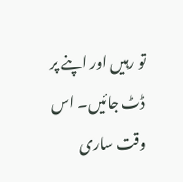تو رہیں اور اپنے پر ڈٹ جائیں۔ اس وقت ساری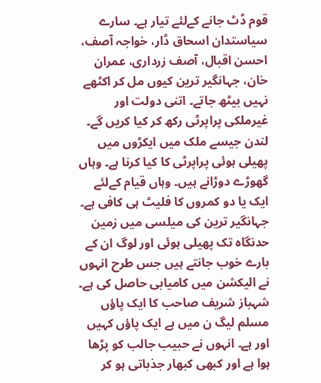قوم ڈٹ جانے کےلئے تیار ہے۔ سارے سیاستدان اسحاق ڈار، خواجہ آصف، احسن اقبال، آصف زرداری، عمران خان، جہانگیر ترین کیوں مل کر اکٹھے نہیں بیٹھ جاتے۔ اتنی دولت اور غیرملکی پراپرٹی رکھ کر کیا کریں گے۔ لندن جیسے ملک میں ایکڑوں میں پھیلی ہوئی پراپرٹی کا کیا کرنا ہے۔ وہاں گھوڑے دوڑانے ہیں۔ وہاں قیام کےلئے ایک یا دو کمروں کا فلیٹ ہی کافی ہے۔ جہانگیر ترین کی میلسی میں زمین حدنگاہ تک پھیلی ہوئی اور لوگ ان کے بارے خوب جانتے ہیں جس طرح انہوں نے الیکشن میں کامیابی حاصل کی ہے۔ شہباز شریف صاحب کا ایک پاؤں مسلم لیگ ن میں ہے ایک پاؤں کہیں اور ہے۔ انہوں نے حبیب جالب کو پڑھا ہوا ہے اور کبھی کبھار جذباتی ہو کر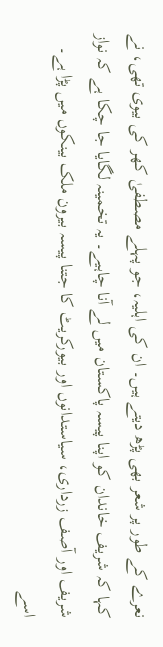نعرے کے طور پر شعر بھی پڑھ دیتے ہیں۔ ان کی اہلیہ، جو پہلے مصطفیٰ کھر کی بیوی تھی، نے کہا کہ شریف خاندان کو اپنا پیسہ پاکستان میں لے آنا چاہیے۔ یہ تخمینہ لگایا جا چکا ہے کہ نواز شریف اور آصف زرداری، سیاستدانوں اور بیورکریٹ کا جتنا پیسہ بیرون ملک بینکوں میں پڑا ہے۔ اسے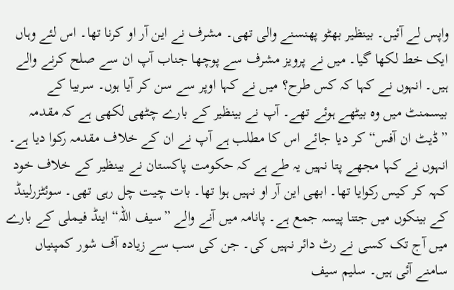واپس لے آئیں۔ بینظیر بھٹو پھنسنے والی تھی۔ مشرف نے این آر او کرنا تھا۔ اس لئے وہاں ایک خط لکھا گیا۔ میں نے پرویز مشرف سے پوچھا جناب آپ ان سے صلح کرنے والے ہیں۔ انہوں نے کہا کہ کس طرح؟ میں نے کہا اوپر سے سن کر آیا ہوں۔ سربیا کے بیسمنٹ میں وہ بیٹھے ہوئے تھے۔ آپ نے بینظیر کے بارے چٹھی لکھی ہے کہ مقدمہ ”ڈیٹ ان آفس“ کر دیا جائے اس کا مطلب ہے آپ نے ان کے خلاف مقدمہ رکوا دیا ہے۔ انہوں نے کہا مجھے پتا نہیں یہ طے ہے کہ حکومت پاکستان نے بینظیر کے خلاف خود کہہ کر کیس رکوایا تھا۔ ابھی این آر او نہیں ہوا تھا۔ بات چیت چل رہی تھی۔ سوئٹزرلینڈ کے بینکوں میں جتنا پیسہ جمع ہے۔ پانامہ میں آنے والے ”سیف اللہ“ اینڈ فیملی کے بارے میں آج تک کسی نے رٹ دائر نہیں کی۔ جن کی سب سے زیادہ آف شور کمپنیاں سامنے آئی ہیں۔ سلیم سیف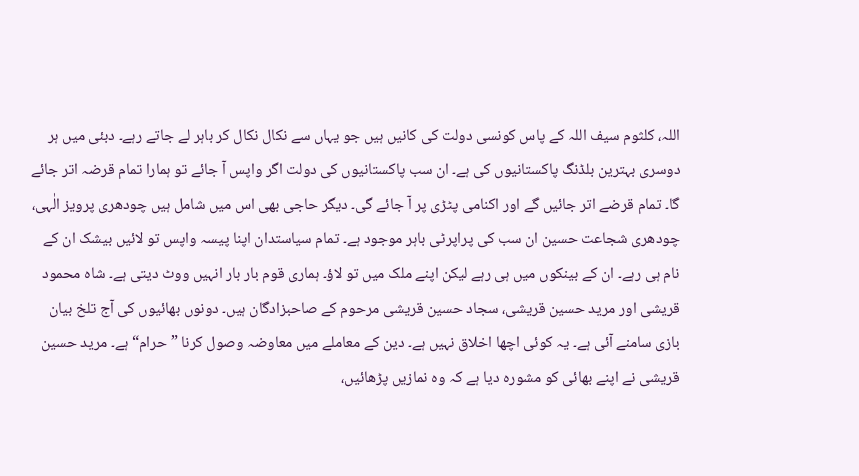اللہ، کلثوم سیف اللہ کے پاس کونسی دولت کی کانیں ہیں جو یہاں سے نکال نکال کر باہر لے جاتے رہے۔ دبئی میں ہر دوسری بہترین بلڈنگ پاکستانیوں کی ہے۔ ان سب پاکستانیوں کی دولت اگر واپس آ جائے تو ہمارا تمام قرضہ اتر جائے گا۔ تمام قرضے اتر جائیں گے اور اکنامی پٹڑی پر آ جائے گی۔ دیگر حاجی بھی اس میں شامل ہیں چودھری پرویز الٰہی، چودھری شجاعت حسین ان سب کی پراپرٹی باہر موجود ہے۔ تمام سیاستدان اپنا پیسہ واپس تو لائیں بیشک ان کے نام ہی رہے۔ ان کے بینکوں میں ہی رہے لیکن اپنے ملک میں تو لاؤ۔ ہماری قوم بار بار انہیں ووٹ دیتی ہے۔ شاہ محمود قریشی اور مرید حسین قریشی، سجاد حسین قریشی مرحوم کے صاحبزادگان ہیں۔ دونوں بھائیوں کی آج تلخ بیان بازی سامنے آئی ہے۔ یہ کوئی اچھا اخلاق نہیں ہے۔ دین کے معاملے میں معاوضہ وصول کرنا ”حرام“ ہے۔ مرید حسین قریشی نے اپنے بھائی کو مشورہ دیا ہے کہ وہ نمازیں پڑھائیں،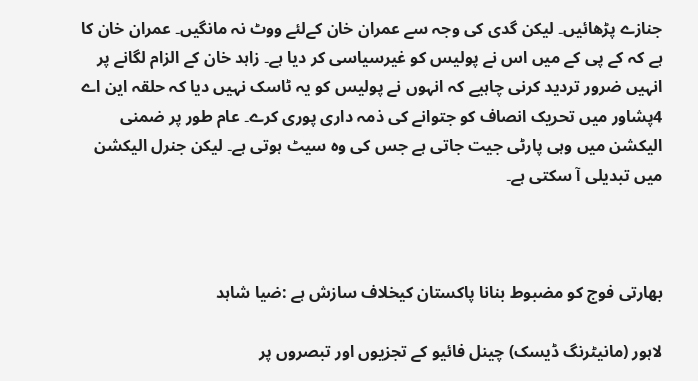جنازے پڑھائیں۔ لیکن گدی کی وجہ سے عمران خان کےلئے ووٹ نہ مانگیں۔ عمران خان کا ہے کہ کے پی کے میں اس نے پولیس کو غیرسیاسی کر دیا ہے۔ زاہد خان کے الزام لگانے پر انہیں ضرور تردید کرنی چاہیے کہ انہوں نے پولیس کو یہ ٹاسک نہیں دیا کہ حلقہ این اے 4پشاور میں تحریک انصاف کو جتوانے کی ذمہ داری پوری کرے۔ عام طور پر ضمنی الیکشن میں وہی پارٹی جیت جاتی ہے جس کی وہ سیٹ ہوتی ہے۔ لیکن جنرل الیکشن میں تبدیلی آ سکتی ہے۔



بھارتی فوج کو مضبوط بنانا پاکستان کیخلاف سازش ہے :ضیا شاہد

لاہور (مانیٹرنگ ڈیسک) چینل فائیو کے تجزیوں اور تبصروں پر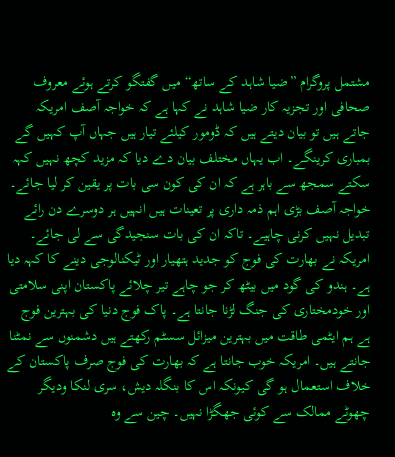مشتمل پروگرام ”ضیا شاہد کے ساتھ“ میں گفتگو کرتے ہوئے معروف صحافی اور تجزیہ کار ضیا شاہد نے کہا ہے کہ خواجہ آصف امریکہ جاتے ہیں تو بیان دیتے ہیں کہ ڈومور کیلئے تیار ہیں جہاں آپ کہیں گے بمباری کرینگے۔ اب یہاں مختلف بیان دے دیا کہ مزید کچھ نہیں کہہ سکتے سمجھ سے باہر ہے کہ ان کی کون سی بات پر یقین کر لیا جائے۔ خواجہ آصف بڑی اہم ذمہ داری پر تعینات ہیں انہیں ہر دوسرے دن رائے تبدیل نہیں کرنی چاہیے۔ تاکہ ان کی بات سنجیدگی سے لی جائے۔ امریکہ نے بھارت کی فوج کو جدید ہتھیار اور ٹیکنالوجی دینے کا کہہ دیا ہے۔ ہندو کی گود میں بیٹھ کر جو چاہے تیر چلائے پاکستان اپنی سلامتی اور خودمختاری کی جنگ لڑنا جانتا ہے۔ پاک فوج دنیا کی بہترین فوج ہے ہم ایٹمی طاقت میں بہترین میزائل سسٹم رکھتے ہیں دشمنوں سے نمٹنا جانتے ہیں۔ امریکہ خوب جانتا ہے کہ بھارت کی فوج صرف پاکستان کے خلاف استعمال ہو گی کیونکہ اس کا بنگلہ دیش، سری لنکا ودیگر چھوٹے ممالک سے کوئی جھگڑا نہیں۔ چین سے وہ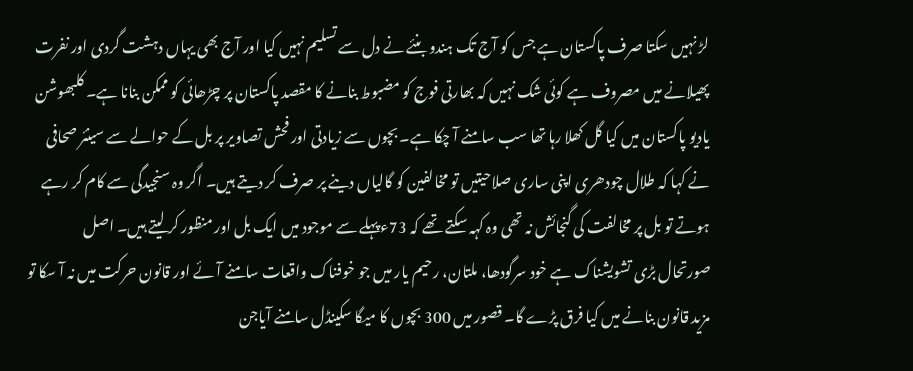لڑ نہیں سکتا صرف پاکستان ہے جس کو آج تک ہندو بنئے نے دل سے تسلیم نہیں کیا اور آج بھی یہاں دہشت گردی اور نفرت پھیلانے میں مصروف ہے کوئی شک نہیں کہ بھارتی فوج کو مضبوط بنانے کا مقصد پاکستان پر چڑھائی کو ممکن بنانا ہے۔ کلبھوشن یادیو پاکستان میں کیا گل کھلا رہا تھا سب سامنے آ چکا ہے۔ بچوں سے زیادتی اور فحش تصاویر پر بل کے حوالے سے سینئر صحافی نے کہا کہ طلال چودھری اپنی ساری صلاحیتیں تو مخالفین کو گالیاں دینے پر صرف کر دیتے ہیں۔ اگر وہ سنجیدگی سے کام کر رہے ہوتے تو بل پر مخالفت کی گنجائش نہ تھی وہ کہہ سکتے تھے کہ 73ءپہلے سے موجود میں ایک بل اور منظور کر لیتے ہیں۔ اصل صورتحال بڑی تشویشناک ہے خود سرگودھا، ملتان، رحیم یار میں جو خوفناک واقعات سامنے آئے اور قانون حرکت میں نہ آ سکا تو مزید قانون بنانے میں کیا فرق پڑے گا۔ قصور میں 300 بچوں کا میگا سکینڈل سامنے آیاجن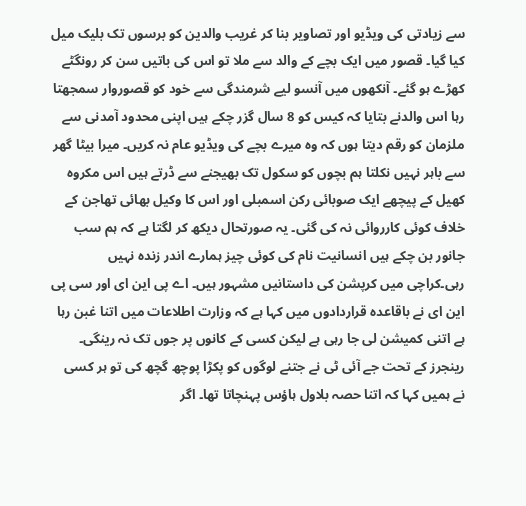سے زیادتی کی ویڈیو اور تصاویر بنا کر غریب والدین کو برسوں تک بلیک میل کیا گیا۔ قصور میں ایک بچے کے والد سے ملا تو اس کی باتیں سن کر رونگٹے کھڑے ہو گئے۔ آنکھوں میں آنسو لیے شرمندگی سے خود کو قصوروار سمجھتا رہا اس والدنے بتایا کہ کیس کو 8 سال گزر چکے ہیں اپنی محدود آمدنی سے ملزمان کو رقم دیتا ہوں کہ وہ میرے بچے کی ویڈیو عام نہ کریں۔ میرا بیٹا گھر سے باہر نہیں نکلتا ہم بچوں کو سکول تک بھیجنے سے ڈرتے ہیں اس مکروہ کھیل کے پیچھے ایک صوبائی رکن اسمبلی اور اس کا وکیل بھائی تھاجن کے خلاف کوئی کارروائی نہ کی گئی۔ یہ صورتحال دیکھ کر لگتا ہے کہ ہم سب جانور بن چکے ہیں انسانیت نام کی کوئی چیز ہمارے اندر زندہ نہیں رہی۔کراچی میں کرپشن کی داستانیں مشہور ہیں۔ اے پی این ای اور سی پی این ای نے باقاعدہ قراردادوں میں کہا ہے کہ وزارت اطلاعات میں اتنا غبن رہا ہے اتنی کمیشن لی جا رہی ہے لیکن کسی کے کانوں پر جوں تک نہ رینگی۔ رینجرز کے تحت جے آئی ٹی نے جتنے لوگوں کو پکڑا پوچھ گچھ کی تو ہر کسی نے ہمیں کہا کہ اتنا حصہ بلاول ہاؤس پہنچاتا تھا۔ اگر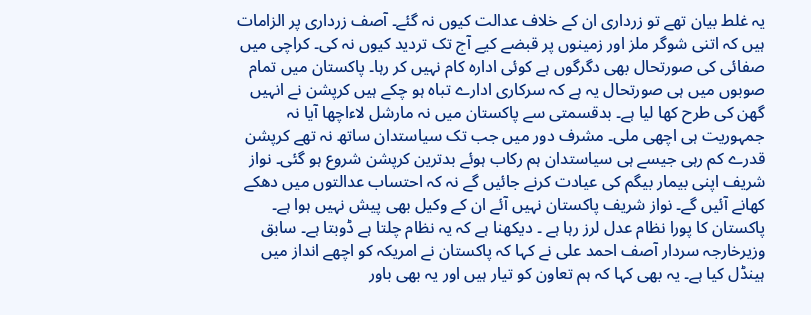یہ غلط بیان تھے تو زرداری ان کے خلاف عدالت کیوں نہ گئے۔ آصف زرداری پر الزامات ہیں کہ اتنی شوگر ملز اور زمینوں پر قبضے کیے آج تک تردید کیوں نہ کی۔ کراچی میں صفائی کی صورتحال بھی دگرگوں ہے کوئی ادارہ کام نہیں کر رہا۔ پاکستان میں تمام صوبوں میں ہی صورتحال یہ ہے کہ سرکاری ادارے تباہ ہو چکے ہیں کرپشن نے انہیں گھن کی طرح کھا لیا ہے۔ بدقسمتی سے پاکستان میں نہ مارشل لاءاچھا آیا نہ جمہوریت ہی اچھی ملی۔ مشرف دور میں جب تک سیاستدان ساتھ نہ تھے کرپشن قدرے کم رہی جیسے ہی سیاستدان ہم رکاب ہوئے بدترین کرپشن شروع ہو گئی۔ نواز شریف اپنی بیمار بیگم کی عیادت کرنے جائیں گے نہ کہ احتساب عدالتوں میں دھکے کھانے آئیں گے۔ نواز شریف پاکستان نہیں آئے ان کے وکیل بھی پیش نہیں ہوا ہے۔ پاکستان کا پورا نظام عدل لرز رہا ہے ۔ دیکھنا ہے کہ یہ نظام چلتا ہے ڈوبتا ہے۔ سابق وزیرخارجہ سردار آصف احمد علی نے کہا کہ پاکستان نے امریکہ کو اچھے انداز میں ہینڈل کیا ہے۔ یہ بھی کہا کہ ہم تعاون کو تیار ہیں اور یہ بھی باور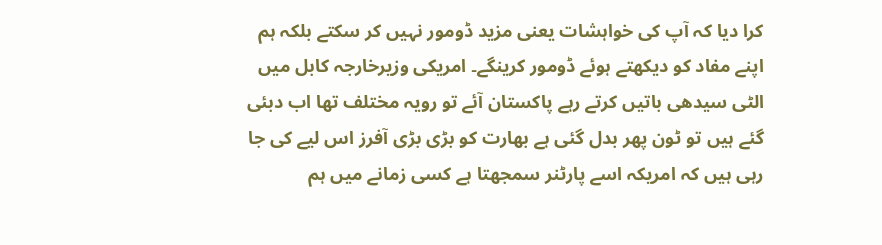کرا دیا کہ آپ کی خواہشات یعنی مزید ڈومور نہیں کر سکتے بلکہ ہم اپنے مفاد کو دیکھتے ہوئے ڈومور کرینگے۔ امریکی وزیرخارجہ کابل میں الٹی سیدھی باتیں کرتے رہے پاکستان آئے تو رویہ مختلف تھا اب دبئی گئے ہیں تو ٹون پھر بدل گئی ہے بھارت کو بڑی بڑی آفرز اس لیے کی جا رہی ہیں کہ امریکہ اسے پارٹنر سمجھتا ہے کسی زمانے میں ہم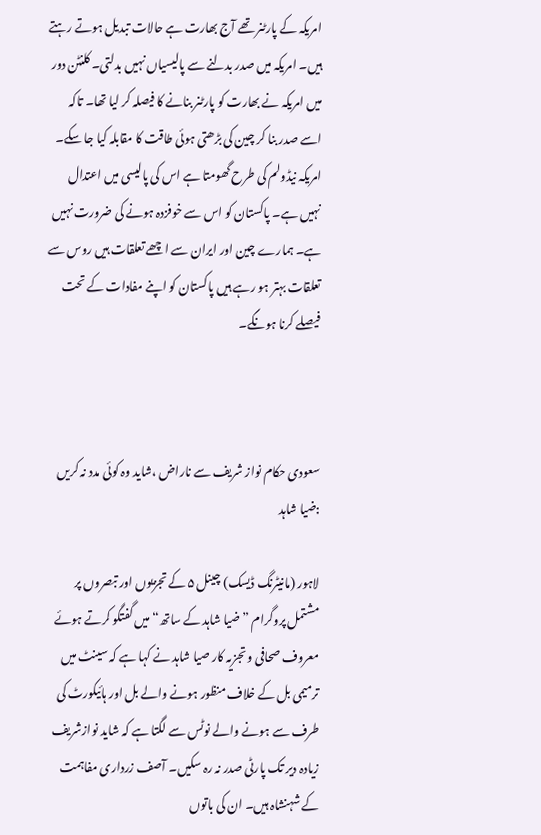امریکہ کے پارٹنر تھے آج بھارت ہے حالات تبدیل ہوتے رہتے ہیں۔ امریکہ میں صدر بدلنے سے پالیسیاں نہیں بدلتی۔ کلنٹن دور میں امریکہ نے بھارت کو پارٹنر بنانے کا فیصلہ کر لیا تھا۔ تاکہ اسے صدر بنا کر چین کی بڑھتی ہوئی طاقت کا مقابلہ کیا جا سکے۔ امریکہ نیڈولم کی طرح گھومتا ہے اس کی پالیسی میں اعتدال نہیں ہے۔ پاکستان کو اس سے خوفزدہ ہونے کی ضرورت نہیں ہے۔ ہمارے چین اور ایران سے اچھے تعلقات ہیں روس سے تعلقات بہتر ہو رہے ہیں پاکستان کو اپنے مفادات کے تحت فیصلے کرنا ہونگے۔



سعودی حکام نواز شریف سے ناراض ،شاید وہ کوئی مدد نہ کریں :ضیا شاہد

لاہور (مانیٹرنگ ڈیسک) چینل ۵ کے تجزیوں اور تبصروں پر مشتمل پروگرام ”ضیا شاہد کے ساتھ“ میں گفتگو کرتے ہوئے معروف صحافی و تجزیہ کار صیا شاہد نے کہا ہے کہ سینٹ میں ترمیمی بل کے خلاف منظور ہونے والے بل اور ہائیکورٹ کی طرف سے ہونے والے نوٹس سے لگتا ہے کہ شاید نوازشریف زیادہ دیر تک پارٹی صدر نہ رہ سکیں۔ آصف زرداری مفاہمت کے شہنشاہ ہیں۔ ان کی باتوں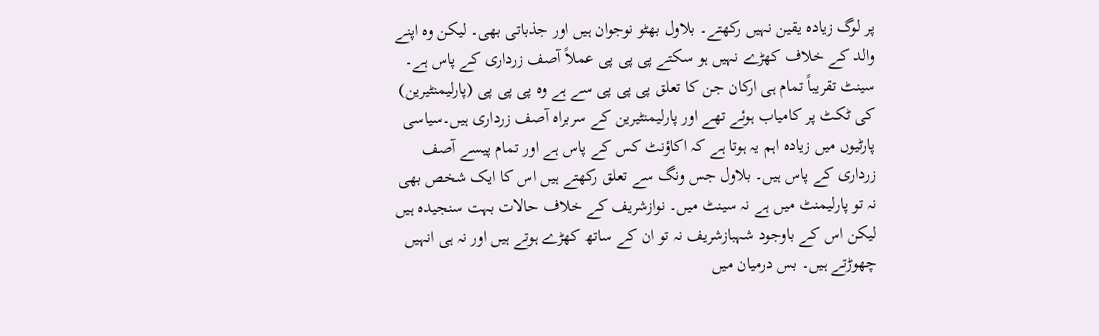پر لوگ زیادہ یقین نہیں رکھتے۔ بلاول بھٹو نوجوان ہیں اور جذباتی بھی۔ لیکن وہ اپنے والد کے خلاف کھڑے نہیں ہو سکتے پی پی پی عملاً آصف زرداری کے پاس ہے۔ سینٹ تقریباً تمام ہی ارکان جن کا تعلق پی پی پی سے ہے وہ پی پی پی (پارلیمنٹیرین) کی ٹکٹ پر کامیاب ہوئے تھے اور پارلیمنٹیرین کے سربراہ آصف زرداری ہیں۔سیاسی پارٹیوں میں زیادہ اہم یہ ہوتا ہے کہ اکاؤنٹ کس کے پاس ہے اور تمام پیسے آصف زرداری کے پاس ہیں۔ بلاول جس ونگ سے تعلق رکھتے ہیں اس کا ایک شخص بھی نہ تو پارلیمنٹ میں ہے نہ سینٹ میں۔ نوازشریف کے خلاف حالات بہت سنجیدہ ہیں لیکن اس کے باوجود شہبازشریف نہ تو ان کے ساتھ کھڑے ہوتے ہیں اور نہ ہی انہیں چھوڑتے ہیں۔ بس درمیان میں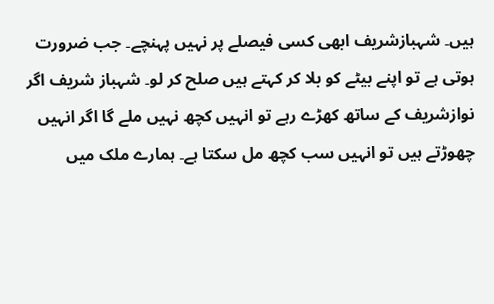ہیں۔ شہبازشریف ابھی کسی فیصلے پر نہیں پہنچے۔ جب ضرورت ہوتی ہے تو اپنے بیٹے کو بلا کر کہتے ہیں صلح کر لو۔ شہباز شریف اگر نوازشریف کے ساتھ کھڑے رہے تو انہیں کچھ نہیں ملے گا اگر انہیں چھوڑتے ہیں تو انہیں سب کچھ مل سکتا ہے۔ ہمارے ملک میں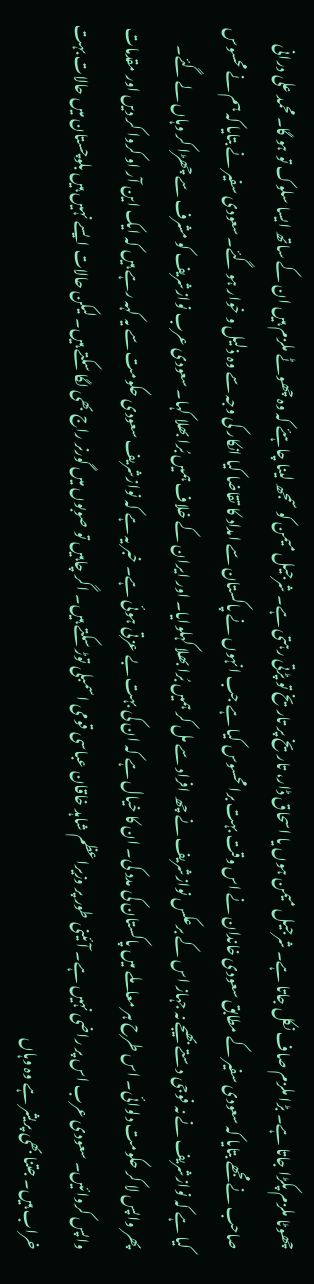چھوٹا ملزم پکڑا جاتا ہے۔ بڑا ملزم صاف نکل جاتا ہے۔ شرجیل میمن ہوں یا اسحاق ڈار، تاریخ پر تاریخ تو پڑتی رہتی ہے۔ شرجیل میمن کو سمجھ لینا چاہئے کہ وہ چھوٹے ملزم ہیں ان کے ساتھ ایسا سلوک تو ہو گا۔ محمد علی درانی صاحب نے مجھے بتایا کہ سعودی سفیر کے مطابق سعودی خاندان نے اس وقت بہت برا محسوس کیا ہے جب انہوں نے پاکستان سے امداد کا تقاضا کیا انکار کی وجہ سے وہ ذلیل و خوار ہو گئے۔ سعودی سفیر نے بتایا کہ ہم نے محسوس کیا ہے کہ نوازشریف نے نہ فوجی دستے بھیجے نہ جہاز اس کے برعکس نوازشریف نے چھ افراد سے مل کر ہمیں بُرا بھلا کہلوایا۔ اور ایران کے خلاف ہمیں بُرا بھلا کہا۔ سعودی عرب نوازشریف کو مشرف سے چھڑا کر وہاں لے گئے۔ پھر واپس لا کر حکومت دلوائی۔ اس طرح ہر معاملے میں پاکستان کی مدد کی۔ ان کا خیال ہے کہ ان کی بہت بے عزتی ہوئی ہے۔ خبر یہ ہے کہ نوازشریف سعودی حکومت سے یہ کہہ رہے ہیں کہ ایک این آر او کروا کر دیں اور مقدمات واپس کروائیں۔ سعودی عرب اس پر راضی نہیں ہے۔ آئینی طور پر وزیراعظم شاہد خاقان عباسی قومی اسمبلی توڑ سکتے ہیں۔ اگر چاہیں تو صوبوں میں گورنر راج بھی لگا سکتے ہیں۔ لیکن حالات ایسے نہیں ہیں بلوچستان میں حالات بہت خراب ہیں۔ جتنا بھی پریشر ہے وہ وہاں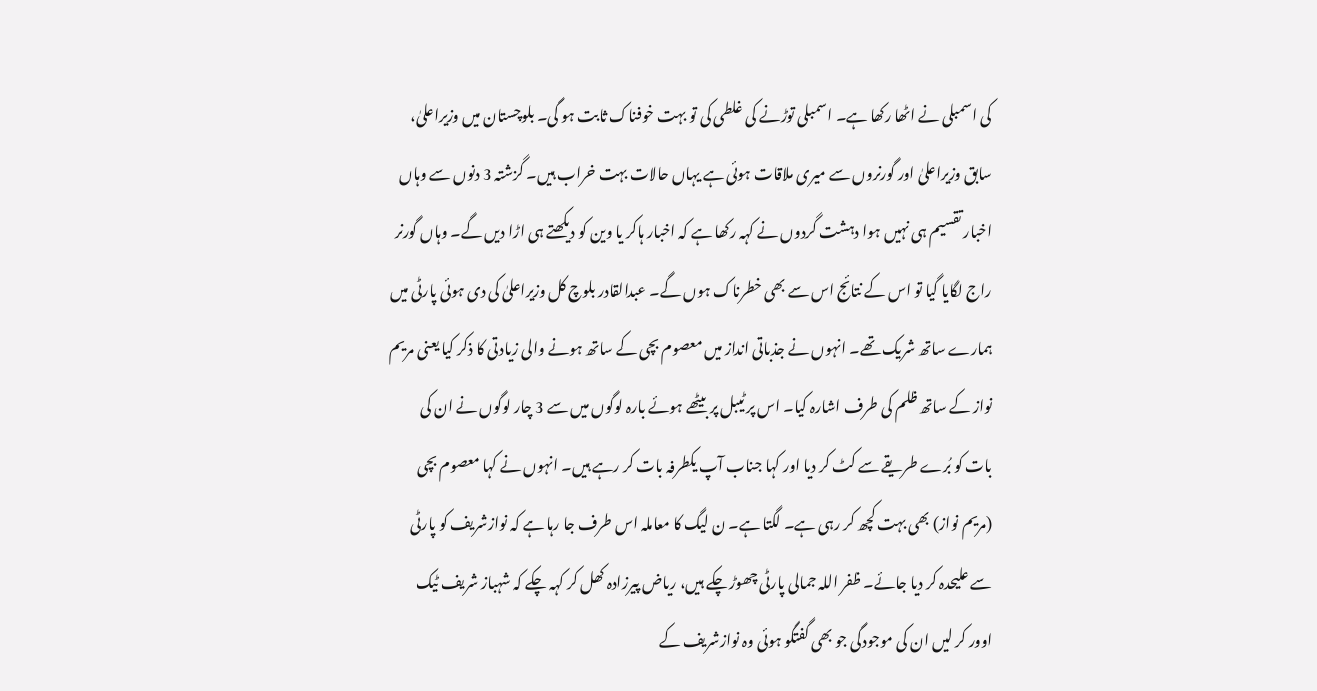کی اسمبلی نے اٹھا رکھا ہے۔ اسمبلی توڑنے کی غلطی کی تو بہت خوفناک ثابت ہو گی۔ بلوچستان میں وزیراعلیٰ، سابق وزیراعلیٰ اور گورنروں سے میری ملاقات ہوئی ہے یہاں حالات بہت خراب ہیں۔ گزشتہ 3 دنوں سے وہاں اخبار تقسیم ہی نہیں ہوا دہشت گردوں نے کہہ رکھا ہے کہ اخبار ہاکر یا وین کو دیکھتے ہی اڑا دیں گے۔ وہاں گورنر راج لگایا گیا تو اس کے نتائج اس سے بھی خطرناک ہوں گے۔ عبدالقادر بلوچ کل وزیراعلیٰ کی دی ہوئی پارٹی میں ہمارے ساتھ شریک تھے۔ انہوں نے جذباتی انداز میں معصوم بچی کے ساتھ ہونے والی زیادتی کا ذکر کیا یعنی مریم نواز کے ساتھ ظلم کی طرف اشارہ کیا۔ اس پر ٹیبل پر بیٹھے ہوئے بارہ لوگوں میں سے 3 چار لوگوں نے ان کی بات کو بُرے طریقے سے کٹ کر دیا اور کہا جناب آپ یکطرفہ بات کر رہے ہیں۔ انہوں نے کہا معصوم بچی (مریم نواز) بھی بہت کچھ کر رہی ہے۔ لگتا ہے۔ ن لیگ کا معاملہ اس طرف جا رہا ہے کہ نوازشریف کو پارٹی سے علیحدہ کر دیا جائے۔ ظفر اللہ جمالی پارٹی چھوڑ چکے ہیں، ریاض پیرزادہ کھل کر کہہ چکے کہ شہباز شریف ٹیک اوور کر لیں ان کی موجودگی جو بھی گفتگو ہوئی وہ نوازشریف کے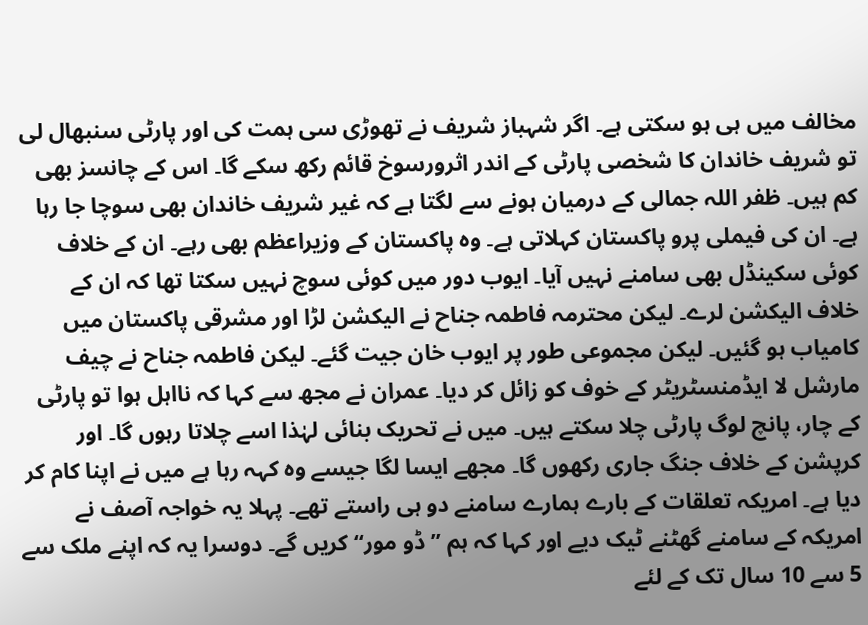مخالف میں ہی ہو سکتی ہے۔ اگر شہباز شریف نے تھوڑی سی ہمت کی اور پارٹی سنبھال لی تو شریف خاندان کا شخصی پارٹی کے اندر اثرورسوخ قائم رکھ سکے گا۔ اس کے چانسز بھی کم ہیں۔ ظفر اللہ جمالی کے درمیان ہونے سے لگتا ہے کہ غیر شریف خاندان بھی سوچا جا رہا ہے۔ ان کی فیملی پرو پاکستان کہلاتی ہے۔ وہ پاکستان کے وزیراعظم بھی رہے۔ ان کے خلاف کوئی سکینڈل بھی سامنے نہیں آیا۔ ایوب دور میں کوئی سوچ نہیں سکتا تھا کہ ان کے خلاف الیکشن لرے۔ لیکن محترمہ فاطمہ جناح نے الیکشن لڑا اور مشرقی پاکستان میں کامیاب ہو گئیں۔ لیکن مجموعی طور پر ایوب خان جیت گئے۔ لیکن فاطمہ جناح نے چیف مارشل لا ایڈمنسٹریٹر کے خوف کو زائل کر دیا۔ عمران نے مجھ سے کہا کہ نااہل ہوا تو پارٹی کے چار، پانچ لوگ پارٹی چلا سکتے ہیں۔ میں نے تحریک بنائی لہٰذا اسے چلاتا رہوں گا۔ اور کرپشن کے خلاف جنگ جاری رکھوں گا۔ مجھے ایسا لگا جیسے وہ کہہ رہا ہے میں نے اپنا کام کر دیا ہے۔ امریکہ تعلقات کے بارے ہمارے سامنے دو ہی راستے تھے۔ پہلا یہ خواجہ آصف نے امریکہ کے سامنے گھٹنے ٹیک دیے اور کہا کہ ہم ”ڈو مور“ کریں گے۔ دوسرا یہ کہ اپنے ملک سے 5 سے 10 سال تک کے لئے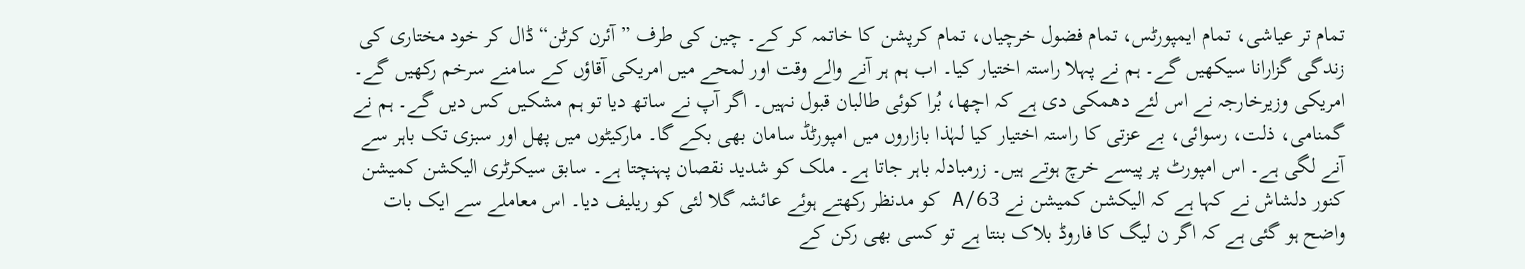تمام تر عیاشی، تمام ایمپورٹس، تمام فضول خرچیاں، تمام کرپشن کا خاتمہ کر کے۔ چین کی طرف ”آئرن کرٹن“ ڈال کر خود مختاری کی زندگی گزارانا سیکھیں گے۔ ہم نے پہلا راستہ اختیار کیا۔ اب ہم ہر آنے والے وقت اور لمحے میں امریکی آقاؤں کے سامنے سرخم رکھیں گے۔ امریکی وزیرخارجہ نے اس لئے دھمکی دی ہے کہ اچھا، بُرا کوئی طالبان قبول نہیں۔ اگر آپ نے ساتھ دیا تو ہم مشکیں کس دیں گے۔ ہم نے گمنامی، ذلت، رسوائی، بے عزتی کا راستہ اختیار کیا لہٰذا بازاروں میں امپورٹڈ سامان بھی بکے گا۔ مارکیٹوں میں پھل اور سبزی تک باہر سے آنے لگی ہے۔ اس امپورٹ پر پیسے خرچ ہوتے ہیں۔ زرمبادلہ باہر جاتا ہے۔ ملک کو شدید نقصان پہنچتا ہے۔ سابق سیکرٹری الیکشن کمیشن کنور دلشاش نے کہا ہے کہ الیکشن کمیشن نے 63/A کو مدنظر رکھتے ہوئے عائشہ گلا لئی کو ریلیف دیا۔ اس معاملے سے ایک بات واضح ہو گئی ہے کہ اگر ن لیگ کا فاروڈ بلاک بنتا ہے تو کسی بھی رکن کے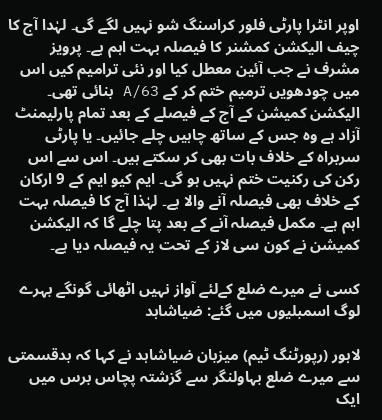اوپر انٹرا پارٹی فلور کراسنگ شو نہیں لگے گی۔ لہٰدا آج کا چیف الیکشن کمشنر کا فیصلہ بہت اہم ہے۔ پرویز مشرف نے جب آئین معطل کیا اور نئی ترامیم کیں اس میں چودھویں ترمیم ختم کر کے 63/A بنائی تھی۔ الیکشن کمیشن کے آج کے فیصلے کے بعد تمام پارلیمنٹ آزاد ہے وہ جس کے ساتھ چاہیں چلے جائیں۔ یا پارٹی سربراہ کے خلاف بات بھی کر سکتے ہیں۔ اس سے اس رکن کی رکنیت ختم نہیں ہو گی۔ ایم کیو ایم کے 9 ارکان کے خلاف بھی فیصلہ آنے والا ہے۔ لہٰذا آج کا فیصلہ بہت اہم ہے۔ مکمل فیصلہ آنے کے بعد پتا چلے گا کہ الیکشن کمیشن نے کون سی لاز کے تحت یہ فیصلہ دیا ہے۔

کسی نے میرے ضلع کےلئے آواز نہیں اٹھائی گونگے بہرے لوگ اسمبلیوں میں گئے: ضیاشاہد

لاہور (رپورٹنگ ٹیم) میزبان ضیاشاہد نے کہا کہ بدقسمتی سے میرے ضلع بہاولنگر سے گزشتہ پچاس برس میں ایک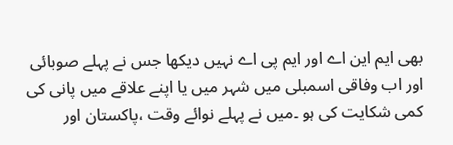بھی ایم این اے اور ایم پی اے نہیں دیکھا جس نے پہلے صوبائی اور اب وفاقی اسمبلی میں شہر میں یا اپنے علاقے میں پانی کی کمی شکایت کی ہو ۔میں نے پہلے نوائے وقت ،پاکستان اور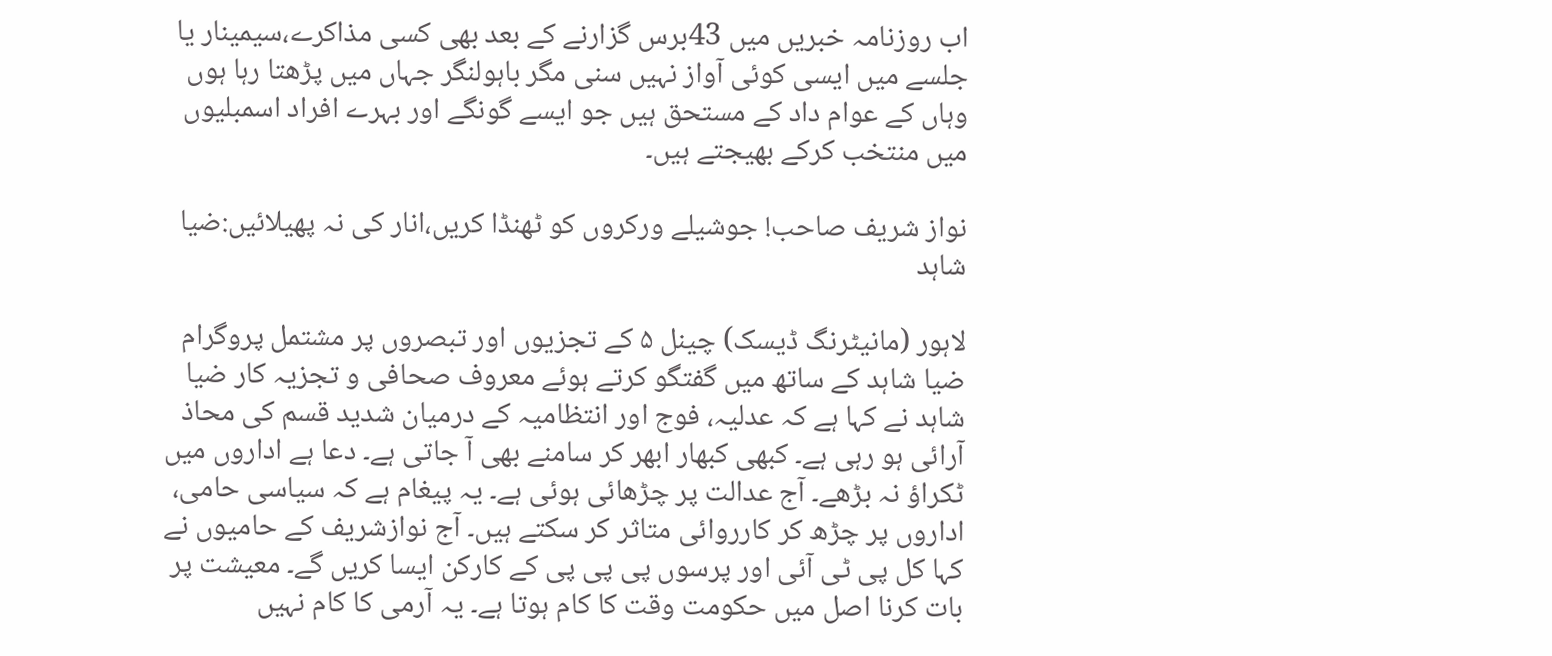اب روزنامہ خبریں میں 43برس گزارنے کے بعد بھی کسی مذاکرے،سیمینار یا جلسے میں ایسی کوئی آواز نہیں سنی مگر باہولنگر جہاں میں پڑھتا رہا ہوں وہاں کے عوام داد کے مستحق ہیں جو ایسے گونگے اور بہرے افراد اسمبلیوں میں منتخب کرکے بھیجتے ہیں۔

نواز شریف صاحب! جوشیلے ورکروں کو ٹھنڈا کریں،انار کی نہ پھیلائیں:ضیا شاہد

لاہور (مانیٹرنگ ڈیسک) چینل ۵ کے تجزیوں اور تبصروں پر مشتمل پروگرام ضیا شاہد کے ساتھ میں گفتگو کرتے ہوئے معروف صحافی و تجزیہ کار ضیا شاہد نے کہا ہے کہ عدلیہ، فوج اور انتظامیہ کے درمیان شدید قسم کی محاذ آرائی ہو رہی ہے۔ کبھی کبھار ابھر کر سامنے بھی آ جاتی ہے۔ دعا ہے اداروں میں ٹکراؤ نہ بڑھے۔ آج عدالت پر چڑھائی ہوئی ہے۔ یہ پیغام ہے کہ سیاسی حامی، اداروں پر چڑھ کر کارروائی متاثر کر سکتے ہیں۔ آج نوازشریف کے حامیوں نے کہا کل پی ٹی آئی اور پرسوں پی پی پی کے کارکن ایسا کریں گے۔ معیشت پر بات کرنا اصل میں حکومت وقت کا کام ہوتا ہے۔ یہ آرمی کا کام نہیں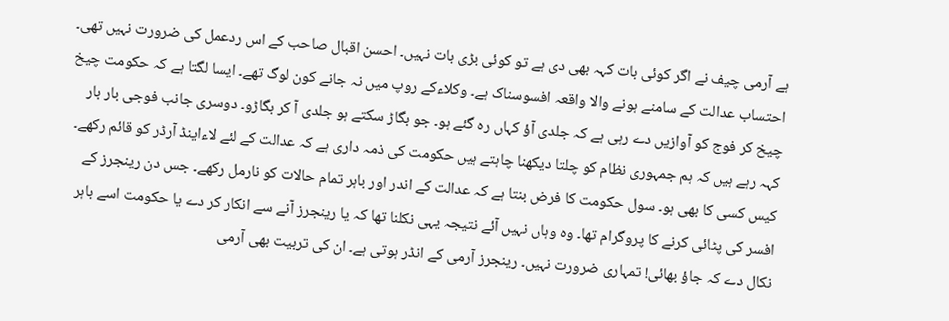ہے آرمی چیف نے اگر کوئی بات کہہ بھی دی ہے تو کوئی بڑی بات نہیں۔ احسن اقبال صاحب کے اس ردعمل کی ضرورت نہیں تھی۔ احتساب عدالت کے سامنے ہونے والا واقعہ افسوسناک ہے۔ وکلاءکے روپ میں نہ جانے کون لوگ تھے۔ ایسا لگتا ہے کہ حکومت چیخ چیخ کر فوج کو آوازیں دے رہی ہے کہ جلدی آؤ کہاں رہ گئے ہو۔ جو بگاڑ سکتے ہو جلدی آ کر بگاڑو۔ دوسری جانب فوجی بار بار کہہ رہے ہیں کہ ہم جمہوری نظام کو چلتا دیکھنا چاہتے ہیں حکومت کی ذمہ داری ہے کہ عدالت کے لئے لاءاینڈ آرڈر کو قائم رکھے۔ کیس کسی کا بھی ہو۔ سول حکومت کا فرض بنتا ہے کہ عدالت کے اندر اور باہر تمام حالات کو نارمل رکھے۔ جس دن رینجرز کے افسر کی پٹائی کرنے کا پروگرام تھا۔ وہ وہاں نہیں آئے نتیجہ یہی نکلنا تھا کہ یا رینجرز آنے سے انکار کر دے یا حکومت اسے باہر نکال دے کہ جاؤ بھائی! تمہاری ضرورت نہیں۔ رینجرز آرمی کے انڈر ہوتی ہے۔ ان کی تربیت بھی آرمی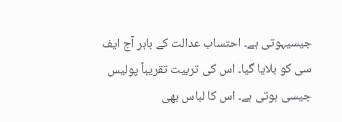جیسیہوتی ہے۔ احتساب عدالت کے باہر آج ایف سی کو بلایا گیا۔ اس کی تربیت تقریباً پولیس جیسی ہوتی ہے۔ اس کا لباس بھی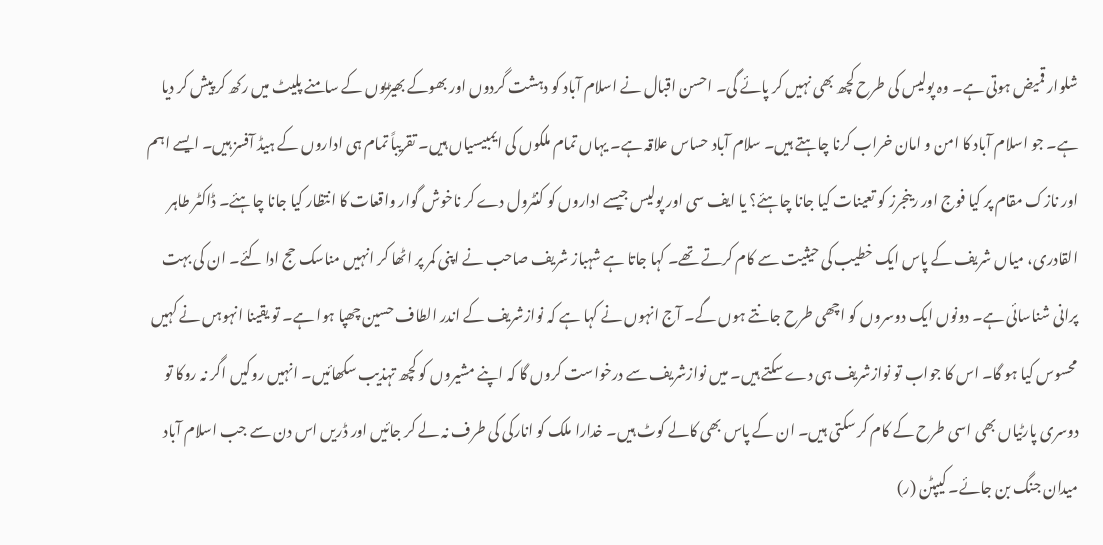شلوار قمیض ہوتی ہے۔ وہ پولیس کی طرح کچھ بھی نہیں کر پائے گی۔ احسن اقبال نے اسلام آباد کو دہشت گردوں اور بھوکے بھیڑیوں کے سامنے پلیٹ میں رکھ کر پیش کر دیا ہے۔ جو اسلام آباد کا امن و امان خراب کرنا چاہتے ہیں۔ سلام آباد حساس علاقہ ہے۔ یہاں تمام ملکوں کی ایمبیسیاں ہیں۔ تقریباً تمام ہی اداروں کے ہیڈ آفسز ہیں۔ ایسے اہم اور نازک مقام پر کیا فوج اور رینجرز کو تعینات کیا جانا چاہئے؟ یا ایف سی اور پولیس جیسے اداروں کو کنٹرول دے کر ناخوش گوار واقعات کا انتظار کیا جانا چاہئے۔ ڈاکٹر طاہر القادری، میاں شریف کے پاس ایک خطیب کی حیثیت سے کام کرتے تھے۔ کہا جاتا ہے شہباز شریف صاحب نے اپنی کمر پر اٹھا کر انہیں مناسک حج ادا کئے۔ ان کی بہت پرانی شناسائی ہے۔ دونوں ایک دوسروں کو اچھی طرح جانتے ہوں گے۔ آج انہوں نے کہا ہے کہ نوازشریف کے اندر الطاف حسین چھپا ہوا ہے۔ تو یقینا انہوہں نے کہیں محسوس کیا ہو گا۔ اس کا جواب تو نوازشریف ہی دے سکتے ہیں۔ میں نوازشریف سے درخواست کروں گا کہ اپنے مشیروں کو کچھ تہذیب سکھائیں۔ انہیں روکیں اگر نہ روکا تو دوسری پارٹیاں بھی اسی طرح کے کام کر سکتی ہیں۔ ان کے پاس بھی کالے کوٹ ہیں۔ خدارا ملک کو انارکی کی طرف نہ لے کر جائیں اور ڈریں اس دن سے جب اسلام آباد میدان جنگ بن جائے۔ کیپٹن (ر)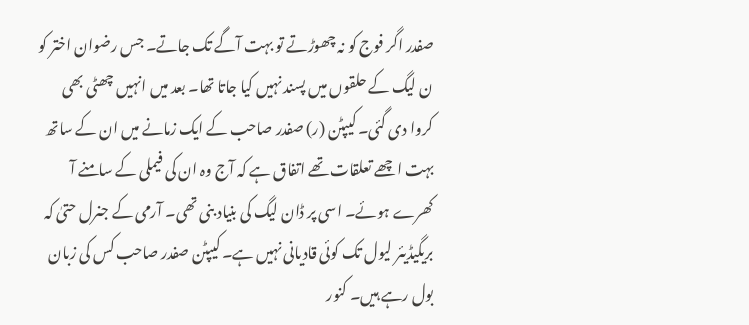صفدر اگر فوج کو نہ چھوڑتے تو بہت آگے تک جاتے۔ جس رضوان اختر کو ن لیگ کے حلقوں میں پسند نہیں کیا جاتا تھا۔ بعد میں انہیں چھٹی بھی کروا دی گئی۔ کیپٹن (ر) صفدر صاحب کے ایک زمانے میں ان کے ساتھ بہت اچھے تعلقات تھے اتفاق ہے کہ آج وہ ان کی فیملی کے سامنے آ کھرے ہوئے۔ اسی پر ڈان لیگ کی بنیاد بنی تھی۔ آرمی کے جنرل حتیٰ کہ بریگیڈیئر لیول تک کوئی قادیانی نہیں ہے۔ کیپٹن صفدر صاحب کس کی زبان بول رہے ہیں۔ کنور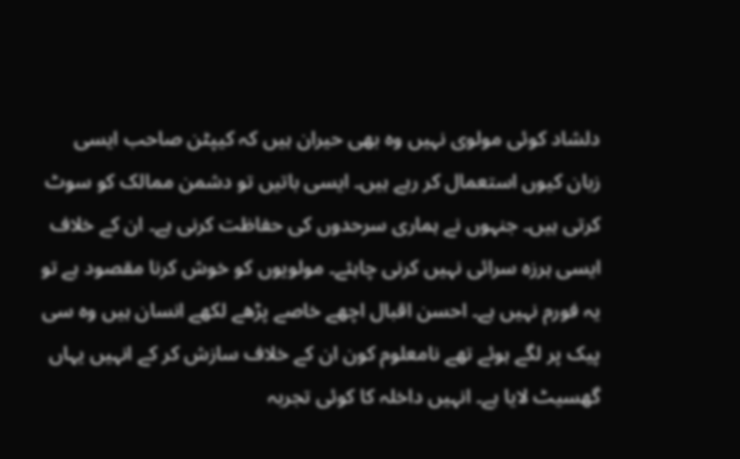دلشاد کوئی مولوی نہیں وہ بھی حیران ہیں کہ کیپٹن صاحب ایسی زبان کیوں استعمال کر رہے ہیں۔ ایسی باتیں تو دشمن ممالک کو سوٹ کرتی ہیں۔ جنہوں نے ہماری سرحدوں کی حفاظت کرنی ہے۔ ان کے خلاف ایسی ہرزہ سرائی نہیں کرنی چاہئے۔ مولویوں کو خوش کرنا مقصود ہے تو یہ فورم نہیں ہے۔ احسن اقبال اچھے خاصے پڑھے لکھے انسان ہیں وہ سی پیک پر لگے ہوئے تھے نامعلوم کون ان کے خلاف سازش کر کے انہیں یہاں گھسیٹ لایا ہے۔ انہیں داخلہ کا کوئی تجربہ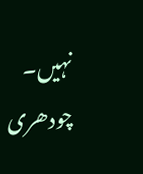نہیں۔ چودھری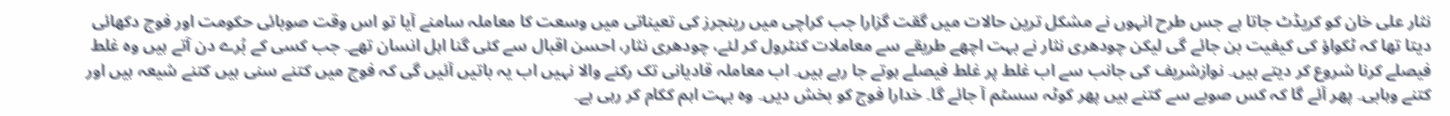نثار علی خان کو کریڈٹ جاتا ہے جس طرح انہوں نے مشکل ترین حالات میں گقت گزارا جب کراچی میں رینجرز کی تعیناتی میں وسعت کا معاملہ سامنے آیا تو اس وقت صوبائی حکومت اور فوج دکھائی دیتا تھا کہ ٹکواؤ کی کیفیت بن جائے گی لیکن چودھری نثار نے بہت اچھے طریقے سے معاملات کنٹرول کر لئے، چودھری نثار، احسن اقبال سے کئی گنا اہل انسان تھے۔ جب کسی کے بُرے دن آتے ہیں وہ غلط فیصلے کرنا شروع کر دیتے ہیں۔ نوازشریف کی جانب سے اب غلط پر غلط فیصلے ہوتے جا رہے ہیں۔ اب معاملہ قادیانی تک رکنے والا نہیں اب یہ باتیں آئیں گی کہ فوج میں کتنے سنی ہیں کتنے شیعہ ہیں اور کتنے وہابی۔ پھر آئے گا کہ کس صوبے سے کتنے ہیں پھر کوٹہ سسٹم آ جائے گا۔ خدارا فوج کو بخش دیں۔ وہ بہت اہم ککام کر رہی ہے۔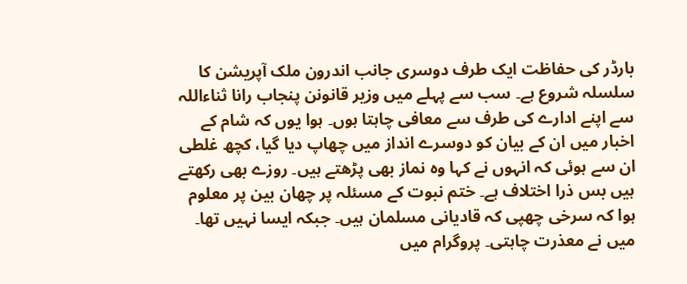بارڈر کی حفاظت ایک طرف دوسری جانب اندرون ملک آپریشن کا سلسلہ شروع ہے۔ سب سے پہلے میں وزیر قانونن پنجاب رانا ثناءاللہ سے اپنے ادارے کی طرف سے معافی چاہتا ہوں۔ ہوا یوں کہ شام کے اخبار میں ان کے بیان کو دوسرے انداز میں چھاپ دیا گیا، کچھ غلطی ان سے ہوئی کہ انہوں نے کہا وہ نماز بھی پڑھتے ہیں۔ روزے بھی رکھتے ہیں بس ذرا اختلاف ہے۔ ختم نبوت کے مسئلہ پر چھان بین پر معلوم ہوا کہ سرخی چھپی کہ قادیانی مسلمان ہیں۔ جبکہ ایسا نہیں تھا۔ میں نے معذرت چاہتی۔ پروگرام میں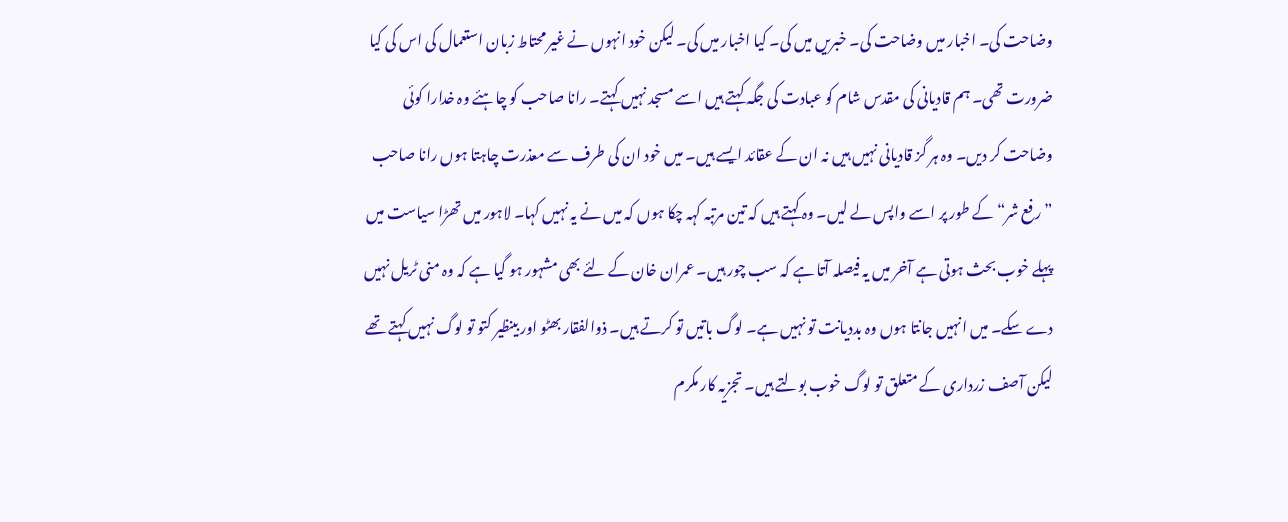وضاحت کی۔ اخبار میں وضاحت کی۔ خبریں میں کی۔ کیا اخبار میں کی۔ لیکن خود انہوں نے غیر محتاط زبان استعمال کی اس کی کیا ضرورت تھی۔ ہم قادیانی کی مقدس شام کو عبادت کی جگہ کہتے ہیں اسے مسجد نہیں کہتے۔ رانا صاحب کو چاہئے وہ خدارا کوئی وضاحت کر دیں۔ وہ ہر گز قادیانی نہیں ہیں نہ ان کے عقائد ایسے ہیں۔ میں خود ان کی طرف سے معذرت چاہتا ہوں رانا صاحب ”رفع شر“ کے طور پر اسے واپس لے لیں۔ وہ کہتے ہیں کہ تین مرتبہ کہہ چکا ہوں کہ میں نے یہ نہیں کہا۔ لاہور میں تھڑا سیاست میں پہلے خوب بحث ہوتی ہے آخر میں یہ فیصلہ آتا ہے کہ سب چور ہیں۔ عمران خان کے لئے بھی مشہور ہو گیا ہے کہ وہ منی ٹریل نہیں دے سکے۔ میں انہیں جانتا ہوں وہ بددیانت تو نہیں ہے۔ لوگ باتیں تو کرتے ہیں۔ ذوالفقار بھٹو اور بینظیر کتو تو لوگ نہیں کہتے تھے لیکن آصف زرداری کے متعلق تو لوگ خوب بولتے ہیں۔ تجزیہ کار مکرم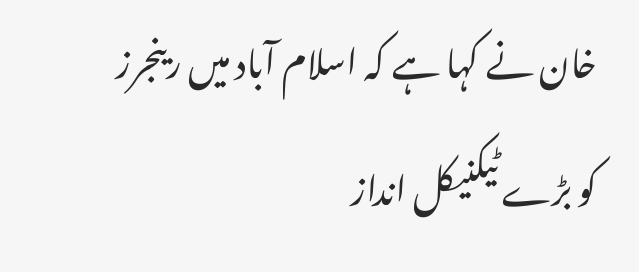خان نے کہا ہے کہ اسلام آباد میں رینجرز کو بڑے ٹیکنیکل انداز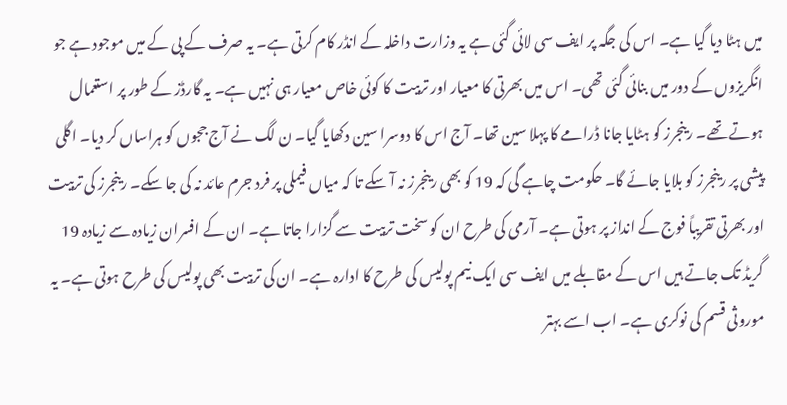میں ہٹا دیا گیا ہے۔ اس کی جگہ پر ایف سی لائی گئی ہے یہ وزارت داخلہ کے انڈر کام کرتی ہے۔ یہ صرف کے پی کے میں موجود ہے جو انگریزوں کے دور میں بنائی گئی تھی۔ اس میں بھرتی کا معیار اور تربیت کا کوئی خاص معیار ہی نہیں ہے۔ یہ گارڈز کے طور پر استعمال ہوتے تھے۔ رینجرز کو ہٹایا جانا ڈرامے کا پہلا سین تھا۔ آج اس کا دوسرا سین دکھایا گیا۔ ن لگ نے آج ججوں کو ہراساں کر دیا۔ اگلی پیشی پر رینجرز کو بلایا جائے گا۔ حکومت چاہے گی کہ 19 کو بھی رینجرز نہ آ سکے تا کہ میاں فیملی پر فرد جرم عائد نہ کی جا سکے۔ رینجرز کی تربیت اور بھرتی تقریباً فوج کے انداز پر ہوتی ہے۔ آرمی کی طرح ان کو سخت تربیت سے گزارا جاتا ہے۔ ان کے افسران زیادہ سے زیادہ 19 گریڈ تک جاتے ہیں اس کے مقابلے میں ایف سی ایک نیم پولیس کی طرح کا ادارہ ہے۔ ان کی تربیت بھی پولیس کی طرح ہوتی ہے۔ یہ موروثی قسم کی نوکری ہے۔ اب اسے بہتر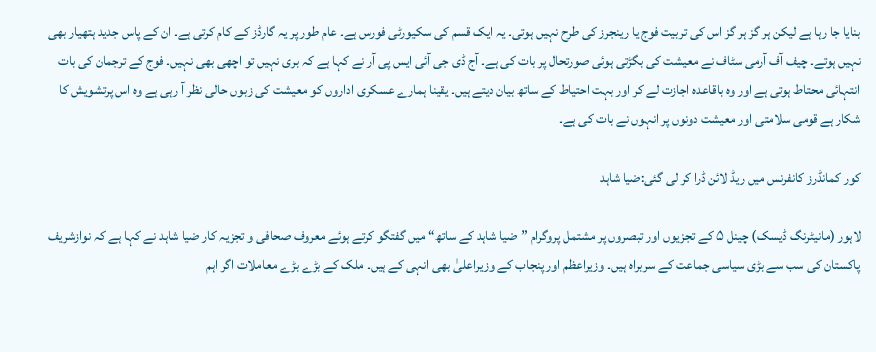بنایا جا رہا ہے لیکن ہر گز ہر گز اس کی تربیت فوج یا رینجرز کی طرح نہیں ہوتی۔ یہ ایک قسم کی سکیورٹی فورس ہے۔ عام طور پر یہ گارڈز کے کام کرتی ہے۔ ان کے پاس جدید ہتھیار بھی نہیں ہوتے۔ چیف آف آرمی سٹاف نے معیشت کی بگڑتی ہوئی صورتحال پر بات کی ہے۔ آج ڈی جی آئی ایس پی آر نے کہا ہے کہ بری نہیں تو اچھی بھی نہیں۔ فوج کے ترجمان کی بات انتہائی محتاط ہوتی ہے اور وہ باقاعدہ اجازت لے کر اور بہت احتیاط کے ساتھ بیان دیتے ہیں۔ یقینا ہمارے عسکری اداروں کو معیشت کی زبوں حالی نظر آ رہی ہے وہ اس پرتشویش کا شکار ہے قومی سلامتی اور معیشت دونوں پر انہوں نے بات کی ہے۔

کور کمانڈرز کانفرنس میں ریڈ لائن ڈرا کر لی گئی:ضیا شاہد

لاہور (مانیٹرنگ ڈیسک) چینل ۵ کے تجزیوں اور تبصروں پر مشتمل پروگرام ”ضیا شاہد کے ساتھ“ میں گفتگو کرتے ہوئے معروف صحافی و تجزیہ کار ضیا شاہد نے کہا ہے کہ نوازشریف پاکستان کی سب سے بڑی سیاسی جماعت کے سربراہ ہیں۔ وزیراعظم اور پنجاب کے وزیراعلیٰ بھی انہی کے ہیں۔ ملک کے بڑے بڑے معاملات اگر اہم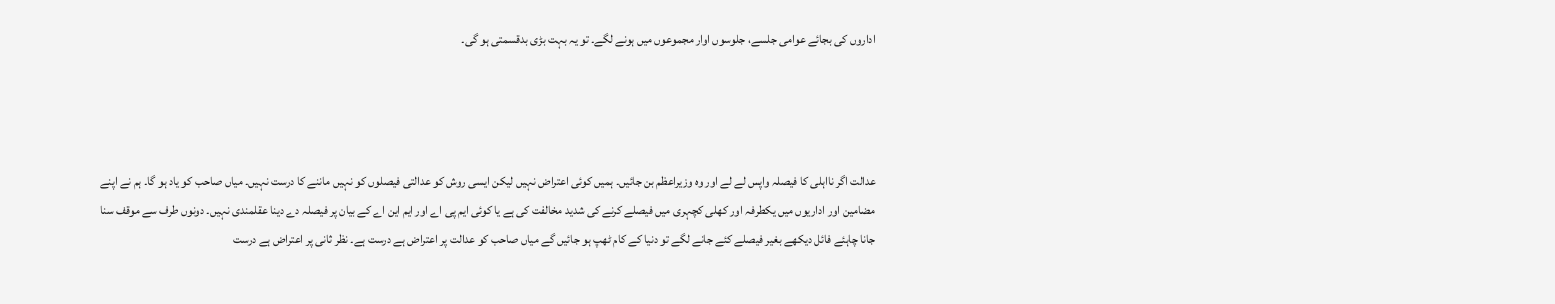اداروں کی بجائے عوامی جلسے، جلوسوں اوار مجموعوں میں ہونے لگے۔ تو یہ بہت بڑی بدقسمتی ہو گی۔




عدالت اگر نااہلی کا فیصلہ واپس لے لے اور وہ وزیراعظم بن جائیں۔ ہمیں کوئی اعتراض نہیں لیکن ایسی روش کو عدالتی فیصلوں کو نہیں ماننے کا درست نہیں۔ میاں صاحب کو یاد ہو گا۔ ہم نے اپنے مضامین اور اداریوں میں یکطرفہ اور کھلی کچہری میں فیصلے کرنے کی شدید مخالفت کی ہے یا کوئی ایم پی اے اور ایم این اے کے بیان پر فیصلہ دے دینا عقلمندی نہیں۔ دونوں طرف سے موقف سنا جانا چاہئے فائل دیکھے بغیر فیصلے کئے جانے لگے تو دنیا کے کام ٹھپ ہو جائیں گے میاں صاحب کو عدالت پر اعتراض ہے درست ہے۔ نظر ثانی پر اعتراض ہے درست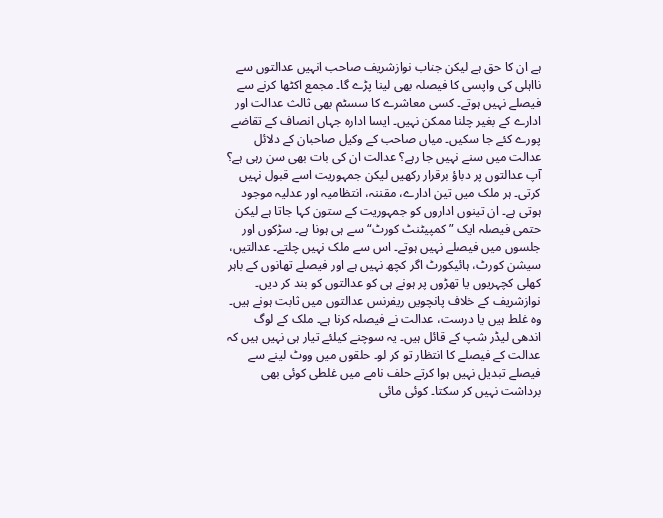ہے ان کا حق ہے لیکن جناب نوازشریف صاحب انہیں عدالتوں سے نااہلی کی واپسی کا فیصلہ بھی لینا پڑے گا۔ مجمع اکٹھا کرنے سے فیصلے نہیں ہوتے۔ کسی معاشرے کا سسٹم بھی ثالث عدالت اور ادارے کے بغیر چلنا ممکن نہیں۔ ایسا ادارہ جہاں انصاف کے تقاضے پورے کئے جا سکیں۔ میاں صاحب کے وکیل صاحبان کے دلائل عدالت میں سنے نہیں جا رہے؟ عدالت ان کی بات بھی سن رہی ہے؟ آپ عدالتوں پر دباؤ برقرار رکھیں لیکن جمہوریت اسے قبول نہیں کرتی۔ ہر ملک میں تین ادارے، مقننہ، انتظامیہ اور عدلیہ موجود ہوتی ہے۔ ان تینوں اداروں کو جمہوریت کے ستون کہا جاتا ہے لیکن حتمی فیصلہ ایک ”کمپیٹنٹ کورٹ“ سے ہی ہونا ہے۔ سڑکوں اور جلسوں میں فیصلے نہیں ہوتے۔ اس سے ملک نہیں چلتے۔ عدالتیں، سیشن کورٹ، ہائیکورٹ اگر کچھ نہیں ہے اور فیصلے تھانوں کے باہر کھلی کچہریوں یا تھڑوں پر ہونے ہی کو عدالتوں کو بند کر دیں۔ نوازشریف کے خلاف پانچویں ریفرنس عدالتوں میں ثابت ہونے ہیں۔ وہ غلط ہیں یا درست، عدالت نے فیصلہ کرنا ہے۔ ملک کے لوگ اندھی لیڈر شپ کے قائل ہیں۔ یہ سوچنے کیلئے تیار ہی نہیں ہیں کہ عدالت کے فیصلے کا انتظار تو کر لو۔ حلقوں میں ووٹ لینے سے فیصلے تبدیل نہیں ہوا کرتے حلف نامے میں غلطی کوئی بھی برداشت نہیں کر سکتا۔ کوئی مائی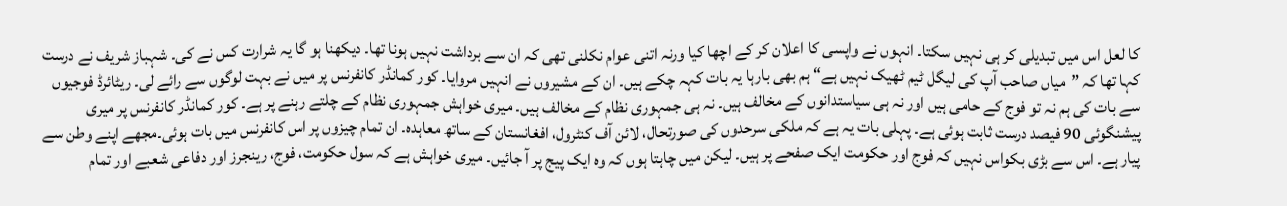کا لعل اس میں تبدیلی کر ہی نہیں سکتا۔ انہوں نے واپسی کا اعلان کر کے اچھا کیا ورنہ اتنی عوام نکلنی تھی کہ ان سے برداشت نہیں ہونا تھا۔ دیکھنا ہو گا یہ شرارت کس نے کی۔ شہباز شریف نے درست کہا تھا کہ ”میاں صاحب آپ کی لیگل ٹیم ٹھیک نہیں ہے“ ہم بھی بارہا یہ بات کہہ چکے ہیں۔ ان کے مشیروں نے انہیں مروایا۔ کور کمانڈر کانفرنس پر میں نے بہت لوگوں سے رائے لی۔ ریٹائرڈ فوجیوں سے بات کی ہم نہ تو فوج کے حامی ہیں اور نہ ہی سیاستدانوں کے مخالف ہیں۔ نہ ہی جمہوری نظام کے مخالف ہیں۔ میری خواہش جمہوری نظام کے چلتے رہنے پر ہے۔ کور کمانڈر کانفرنس پر میری پیشنگوئی 90 فیصد درست ثابت ہوئی ہے۔ پہلی بات یہ ہے کہ ملکی سرحدوں کی صورتحال، لائن آف کنٹرول، افغانستان کے ساتھ معاہدہ۔ ان تمام چیزوں پر اس کانفرنس میں بات ہوئی۔مجھے اپنے وطن سے پیار ہے۔ اس سے بڑی بکواس نہیں کہ فوج اور حکومت ایک صفحے پر ہیں۔ لیکن میں چاہتا ہوں کہ وہ ایک پیج پر آ جائیں۔ میری خواہش ہے کہ سول حکومت، فوج، رینجرز اور دفاعی شعبے اور تمام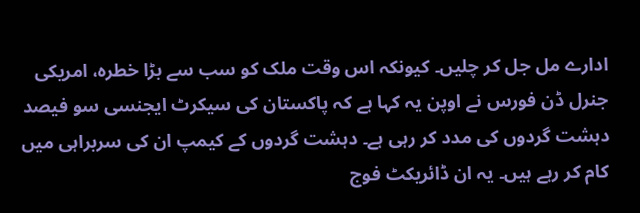ادارے مل جل کر چلیں۔ کیونکہ اس وقت ملک کو سب سے بڑا خطرہ، امریکی جنرل ڈن فورس نے اوپن یہ کہا ہے کہ پاکستان کی سیکرٹ ایجنسی سو فیصد دہشت گردوں کی مدد کر رہی ہے۔ دہشت گردوں کے کیمپ ان کی سربراہی میں کام کر رہے ہیں۔ یہ ان ڈائریکٹ فوج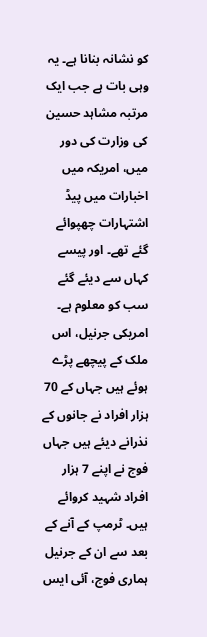کو نشانہ بنانا ہے۔ یہ وہی بات ہے جب ایک مرتبہ مشاہد حسین کی وزارت کی دور میں، امریکہ میں اخبارات میں پیڈ اشتہارات چھپوائے گئے تھے۔ اور پیسے کہاں سے دیئے گئے سب کو معلوم ہے۔ امریکی جرنیل، اس ملک کے پیچھے پڑے ہوئے ہیں جہاں کے 70 ہزار افراد نے جانوں کے نذرانے دیئے ہیں جہاں فوج نے اپنے 7 ہزار افراد شہید کروائے ہیں۔ ٹرمپ کے آنے کے بعد سے ان کے جرنیل ہماری فوج، آئی ایس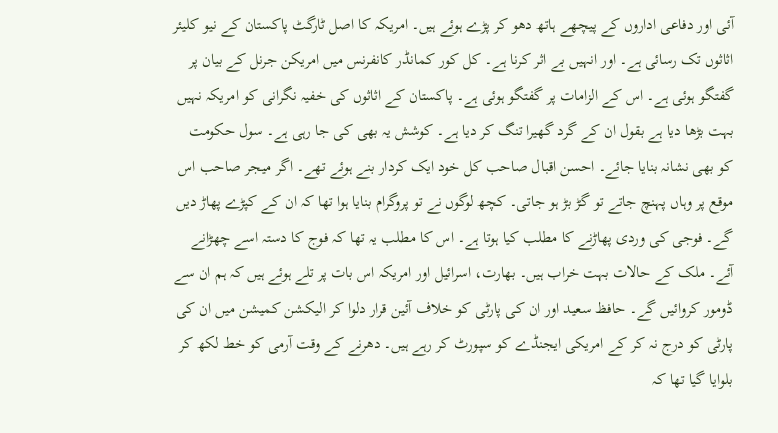آئی اور دفاعی اداروں کے پیچھے ہاتھ دھو کر پڑے ہوئے ہیں۔ امریکہ کا اصل ٹارگٹ پاکستان کے نیو کلیئر اثاثوں تک رسائی ہے۔ اور انہیں بے اثر کرنا ہے۔ کل کور کمانڈر کانفرنس میں امریکن جرنل کے بیان پر گفتگو ہوئی ہے۔ اس کے الزامات پر گفتگو ہوئی ہے۔ پاکستان کے اثاثوں کی خفیہ نگرانی کو امریکہ نہیں بہت بڑھا دیا ہے بقول ان کے گرد گھیرا تنگ کر دیا ہے۔ کوشش یہ بھی کی جا رہی ہے۔ سول حکومت کو بھی نشانہ بنایا جائے۔ احسن اقبال صاحب کل خود ایک کردار بنے ہوئے تھے۔ اگر میجر صاحب اس موقع پر وہاں پہنچ جاتے تو گڑ بڑ ہو جاتی۔ کچھ لوگوں نے تو پروگرام بنایا ہوا تھا کہ ان کے کپڑے پھاڑ دیں گے۔ فوجی کی وردی پھاڑنے کا مطلب کیا ہوتا ہے۔ اس کا مطلب یہ تھا کہ فوج کا دستہ اسے چھڑانے آئے۔ ملک کے حالات بہت خراب ہیں۔ بھارت، اسرائیل اور امریکہ اس بات پر تلے ہوئے ہیں کہ ہم ان سے ڈومور کروائیں گے۔ حافظ سعید اور ان کی پارٹی کو خلاف آئین قرار دلوا کر الیکشن کمیشن میں ان کی پارٹی کو درج نہ کر کے امریکی ایجنڈے کو سپورٹ کر رہے ہیں۔ دھرنے کے وقت آرمی کو خط لکھ کر بلوایا گیا تھا کہ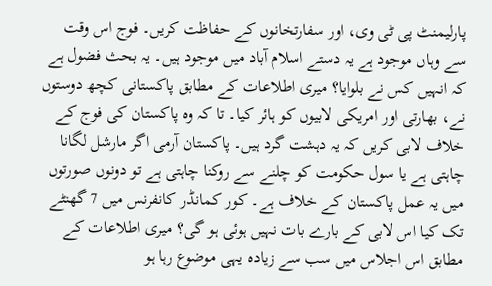پارلیمنٹ پی ٹی وی، اور سفارتخانوں کے حفاظت کریں۔ فوج اس وقت سے وہاں موجود ہے یہ دستے اسلام آباد میں موجود ہیں۔ یہ بحث فضول ہے کہ انہیں کس نے بلوایا؟ میری اطلاعات کے مطابق پاکستانی کچھ دوستوں نے، بھارتی اور امریکی لابیوں کو ہائر کیا۔ تا کہ وہ پاکستان کی فوج کے خلاف لابی کریں کہ یہ دہشت گرد ہیں۔ پاکستان آرمی اگر مارشل لگانا چاہتی ہے یا سول حکومت کو چلنے سے روکنا چاہتی ہے تو دونوں صورتوں میں یہ عمل پاکستان کے خلاف ہے۔ کور کمانڈر کانفرنس میں 7 گھنٹے تک کیا اس لابی کے بارے بات نہیں ہوئی ہو گی؟ میری اطلاعات کے مطابق اس اجلاس میں سب سے زیادہ یہی موضوع رہا ہو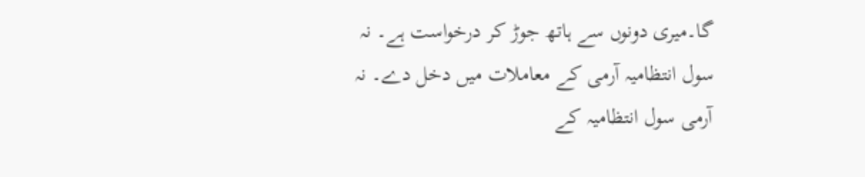گا۔میری دونوں سے ہاتھ جوڑ کر درخواست ہے۔ نہ سول انتظامیہ آرمی کے معاملات میں دخل دے۔ نہ آرمی سول انتظامیہ کے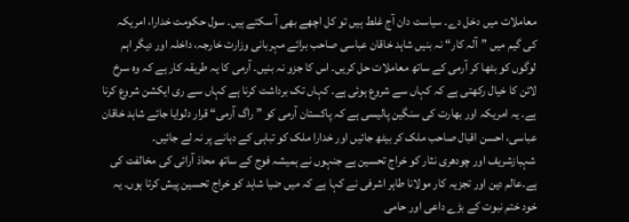معاملات میں دخل دے۔ سیاست دان آج غلط ہیں تو کل اچھے بھی آ سکتے ہیں۔ سول حکومت خدارا، امریکہ کی گیم میں ”آلہ کار“ نہ بنیں شاہد خاقان عباسی صاحب برائے مہربانی وزارت خارجہ، داخلہ اور دیگر اہم لوگوں کو بٹھا کر آرمی کے ساتھ معاملات حل کریں۔ اس کا جزو نہ بنیں۔ آرمی کا یہ طریقہ کار ہے کہ وہ سرخ لائن کا خیال رکھتی ہے کہ کہاں سے شروع ہوئی ہے۔ کہاں تک برداشت کرنا ہے کہاں سے ری ایکشن شروع کرنا ہے۔ یہ امریکہ اور بھارت کی سنگین پالیسی ہے کہ پاکستان آرمی کو ”راگ آرمی“ قرار دلوایا جائے شاہد خاقان عباسی، احسن اقبال صاحب ملک کر بیٹھ جائیں اور خدارا ملک کو تباہی کے دہانے پر نہ لے جائیں۔ شہبازشریف اور چودھری نثار کو خراج تحسین ہے جنہوں نے ہمیشہ فوج کے ساتھ محاذ آرائی کی مخالفت کی ہے۔عالم دین اور تجزیہ کار مولانا طاہر اشرفی نے کہا ہے کہ میں ضیا شاہد کو خراج تحسین پیش کرتا ہوں۔ یہ خود ختم نبوت کے بڑے داعی اور حامی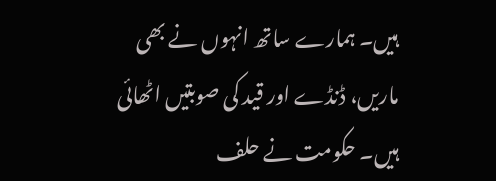ہیں۔ ہمارے ساتھ انہوں نے بھی ماریں، ڈنڈے اور قید کی صوبتیں اٹھائی ہیں۔ حکومت نے حلف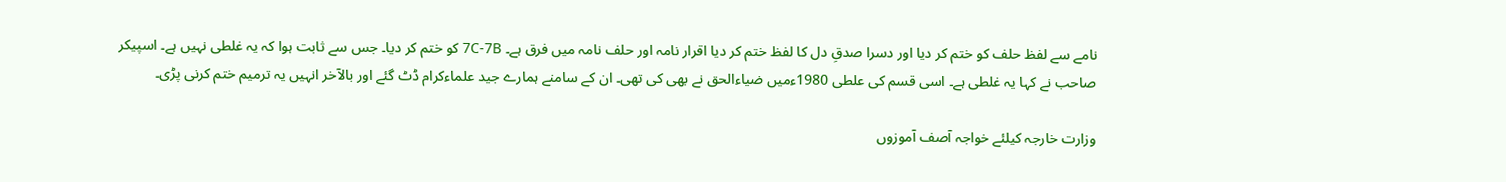نامے سے لفظ حلف کو ختم کر دیا اور دسرا صدقِ دل کا لفظ ختم کر دیا اقرار نامہ اور حلف نامہ میں فرق ہے۔ 7C-7B کو ختم کر دیا۔ جس سے ثابت ہوا کہ یہ غلطی نہیں ہے۔ اسپیکر صاحب نے کہا یہ غلطی ہے۔ اسی قسم کی علطی 1980ءمیں ضیاءالحق نے بھی کی تھی۔ ان کے سامنے ہمارے جید علماءکرام ڈٹ گئے اور بالآخر انہیں یہ ترمیم ختم کرنی پڑی۔

وزارت خارجہ کیلئے خواجہ آصف آموزوں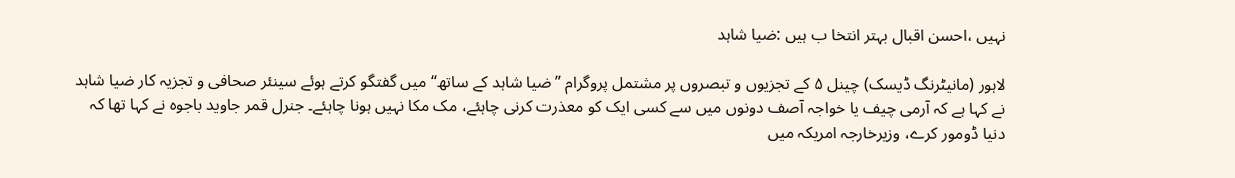نہیں ،احسن اقبال بہتر انتخا ب ہیں :ضیا شاہد

لاہور (مانیٹرنگ ڈیسک) چینل ۵ کے تجزیوں و تبصروں پر مشتمل پروگرام ”ضیا شاہد کے ساتھ“ میں گفتگو کرتے ہوئے سینئر صحافی و تجزیہ کار ضیا شاہد نے کہا ہے کہ آرمی چیف یا خواجہ آصف دونوں میں سے کسی ایک کو معذرت کرنی چاہئے، مک مکا نہیں ہونا چاہئے۔ جنرل قمر جاوید باجوہ نے کہا تھا کہ دنیا ڈومور کرے، وزیرخارجہ امریکہ میں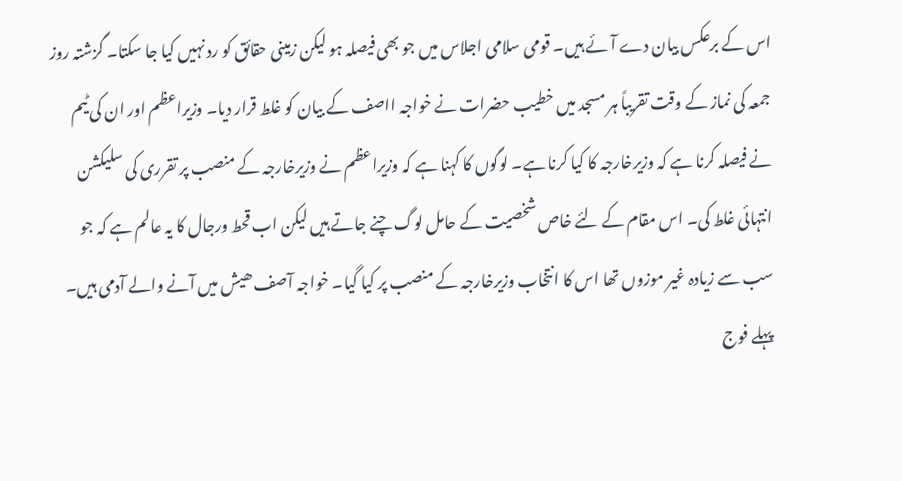اس کے برعکس بیان دے آئے ہیں۔ قومی سلامی اجلاس میں جو بھی فیصلہ ہو لیکن زمینی حقائق کو رد نہیں کیا جا سکتا۔ گزشتہ روز جمعہ کی نماز کے وقت تقریباً ہر مسجد میں خطیب حضرات نے خواجہ ااصف کے بیان کو غلط قرار دیا۔ وزیراعظم اور ان کی ٹیم نے فیصلہ کرنا ہے کہ وزیرخارجہ کا کیا کرنا ہے۔ لوگوں کا کہنا ہے کہ وزیراعظم نے وزیرخارجہ کے منصب پر تقرری کی سلیکشن انتہائی غلط کی۔ اس مقام کے لئے خاص شخصیت کے حامل لوگ چنے جاتے ہیں لیکن اب قحط ورجال کا یہ عالم ہے کہ جو سب سے زیادہ غیر موزوں تھا اس کا انتخاب وزیرخارجہ کے منصب پر کیا گیا۔ خواجہ آصف ھیش میں آنے والے آدمی ہیں۔ پہلے فوج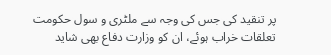پر تنقید کی جس کی وجہ سے ملٹری و سول حکومت تعلقات خراب ہوئے، ان کو وزارت دفاع بھی شاید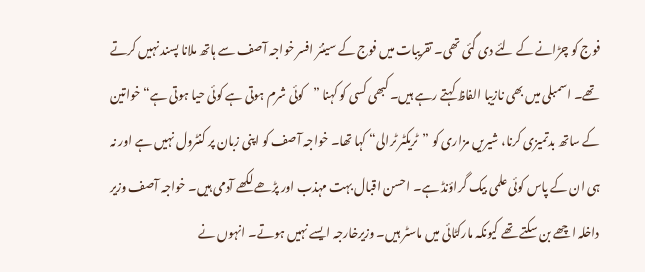فوج کو چڑانے کے لئے دی گئی تھی۔ تقریبات میں فوج کے سینئر افسر خواجہ آصف سے ہاتھ ملانا پسند نہیں کرتے تھے۔ اسمبلی میں بھی نازیبا الفاظ کہتے رہے ہیں۔ کبھی کسی کو کہنا ”کوئی شرم ہوتی ہے کوئی حیا ہوتی ہے“ خواتین کے ساتھ بدتمیزی کرنا، شیریں مزاری کو ”ٹریکٹر ٹرالی“ کہا تھا۔ خواجہ آصف کو اپنی زبان پر کنٹرول نہیں ہے اور نہ ہی ان کے پاس کوئی علمی بیک گراؤنڈ ہے۔ احسن اقبال بہت مہذب اور پڑھے لکھے آدمی ہیں۔ خواجہ آصف وزیر داخلہ اچھے بن سکتے تھے کیونکہ مارکٹائی میں ماسٹر ہیں۔ وزیرخارجہ ایسے نہیں ہوتے۔ انہوں نے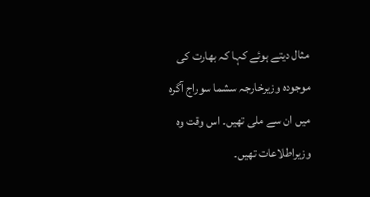مثال دیتے ہوئے کہا کہ بھارت کی موجودہ وزیرخارجہ سشما سوراج آگرہ میں ان سے ملی تھیں۔ اس وقت وہ وزیراطلاعات تھیں۔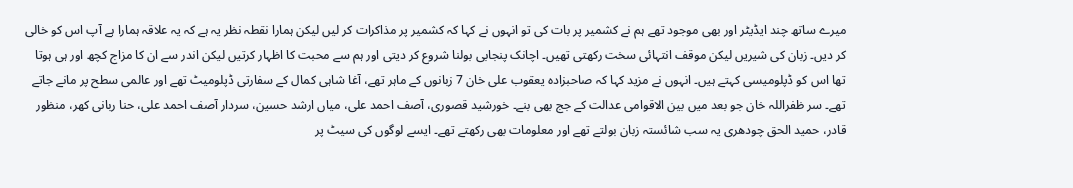میرے ساتھ چند ایڈیٹر اور بھی موجود تھے ہم نے کشمیر پر بات کی تو انہوں نے کہا کہ کشمیر پر مذاکرات کر لیں لیکن ہمارا نقطہ نظر یہ ہے کہ یہ علاقہ ہمارا ہے آپ اس کو خالی کر دیں۔ زبان کی شیریں لیکن موقف انتہائی سخت رکھتی تھیں۔ اچانک پنجابی بولنا شروع کر دیتی اور ہم سے محبت کا اظہار کرتیں لیکن اندر سے ان کا مزاج کچھ اور ہی ہوتا تھا اس کو ڈپلومیسی کہتے ہیں۔ انہوں نے مزید کہا کہ صاحبزادہ یعقوب علی خان 7 زبانوں کے ماہر تھے، آغا شاہی کمال کے سفارتی ڈپلومیٹ تھے اور عالمی سطح پر مانے جاتے تھے۔ سر ظفراللہ خان جو بعد میں بین الاقوامی عدالت کے جج بھی بنے۔ خورشید قصوری، آصف احمد علی، میاں ارشد حسین، سردار آصف احمد علی، حنا ربانی کھر، منظور قادر، حمید الحق چودھری یہ سب شائستہ زبان بولتے تھے اور معلومات بھی رکھتے تھے۔ ایسے لوگوں کی سیٹ پر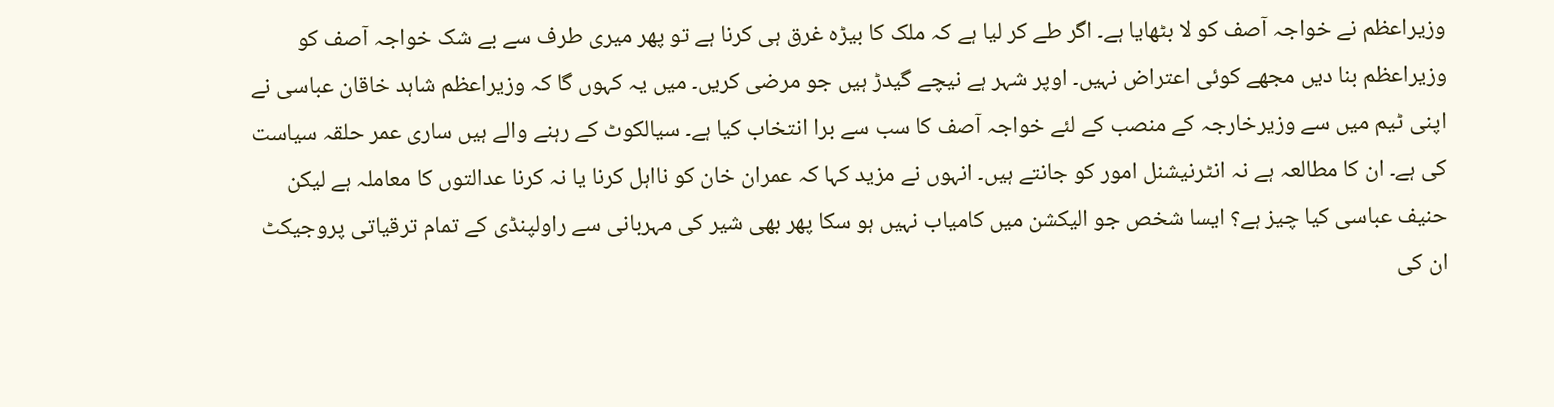وزیراعظم نے خواجہ آصف کو لا بٹھایا ہے۔ اگر طے کر لیا ہے کہ ملک کا بیڑہ غرق ہی کرنا ہے تو پھر میری طرف سے بے شک خواجہ آصف کو وزیراعظم بنا دیں مجھے کوئی اعتراض نہیں۔ اوپر شہر ہے نیچے گیدڑ ہیں جو مرضی کریں۔ میں یہ کہوں گا کہ وزیراعظم شاہد خاقان عباسی نے اپنی ٹیم میں سے وزیرخارجہ کے منصب کے لئے خواجہ آصف کا سب سے برا انتخاب کیا ہے۔ سیالکوٹ کے رہنے والے ہیں ساری عمر حلقہ سیاست کی ہے۔ ان کا مطالعہ ہے نہ انٹرنیشنل امور کو جانتے ہیں۔ انہوں نے مزید کہا کہ عمران خان کو نااہل کرنا یا نہ کرنا عدالتوں کا معاملہ ہے لیکن حنیف عباسی کیا چیز ہے؟ ایسا شخص جو الیکشن میں کامیاب نہیں ہو سکا پھر بھی شیر کی مہربانی سے راولپنڈی کے تمام ترقیاتی پروجیکٹ ان کی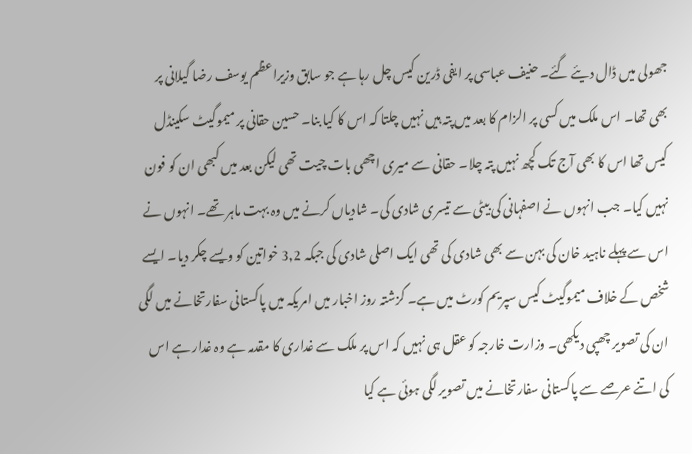جھولی میں ڈال دیئے گئے۔ حنیف عباسی پر ایفی ڈرین کیس چل رہا ہے جو سابق وزیراعظم یوسف رضا گیلانی پر بھی تھا۔ اس ملک میں کسی پر الزام کا بعد میں پتہ ہیں نہیں چلتا کہ اس کا کیا بنا۔ حسین حقانی پر میموگیٹ سکینڈل کیس تھا اس کا بھی آج تک کچھ نہیں پتہ چلا۔ حقانی سے میری اچھی بات چیت تھی لیکن بعد میں کبھی ان کو فون نہیں کیا۔ جب انہوں نے اصفہانی کی بیٹی سے تیسری شادی کی۔ شادیاں کرنے میں وہ بہت ماہر تھے۔ انہوں نے اس سے پہلے ناہید خان کی بہن سے بھی شادی کی تھی ایک اصلی شادی کی جبکہ 3,2 خواتین کو ویسے چکر دیا۔ ایسے شخص کے خلاف میموگیٹ کیس سپریم کورٹ میں ہے۔ گزشتہ روز اخبار میں امریکہ میں پاکستانی سفارتخانے میں لگی ان کی تصویر چھپی دیکھی۔ وزارت خارجہ کو عقل ہی نہیں کہ اس پر ملک سے غداری کا مقدمہ ہے وہ غدار ہے اس کی اتنے عرصے سے پاکستانی سفارتخانے میں تصویر لگی ہوئی ہے کیا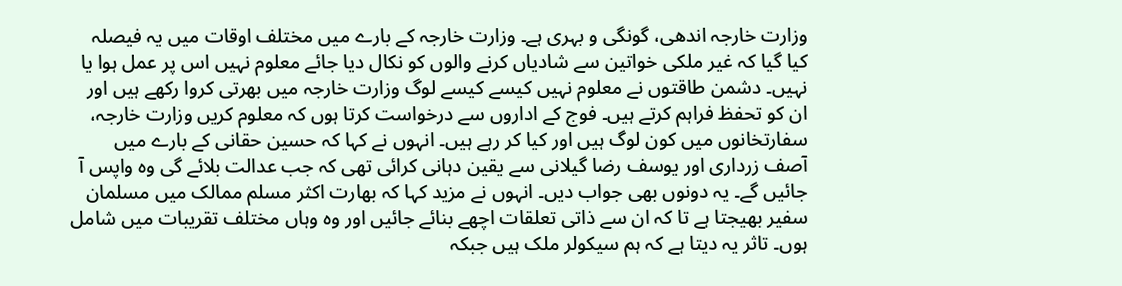وزارت خارجہ اندھی، گونگی و بہری ہے۔ وزارت خارجہ کے بارے میں مختلف اوقات میں یہ فیصلہ کیا گیا کہ غیر ملکی خواتین سے شادیاں کرنے والوں کو نکال دیا جائے معلوم نہیں اس پر عمل ہوا یا نہیں۔ دشمن طاقتوں نے معلوم نہیں کیسے کیسے لوگ وزارت خارجہ میں بھرتی کروا رکھے ہیں اور ان کو تحفظ فراہم کرتے ہیں۔ فوج کے اداروں سے درخواست کرتا ہوں کہ معلوم کریں وزارت خارجہ، سفارتخانوں میں کون لوگ ہیں اور کیا کر رہے ہیں۔ انہوں نے کہا کہ حسین حقانی کے بارے میں آصف زرداری اور یوسف رضا گیلانی سے یقین دہانی کرائی تھی کہ جب عدالت بلائے گی وہ واپس آ جائیں گے۔ یہ دونوں بھی جواب دیں۔ انہوں نے مزید کہا کہ بھارت اکثر مسلم ممالک میں مسلمان سفیر بھیجتا ہے تا کہ ان سے ذاتی تعلقات اچھے بنائے جائیں اور وہ وہاں مختلف تقریبات میں شامل ہوں۔ تاثر یہ دیتا ہے کہ ہم سیکولر ملک ہیں جبکہ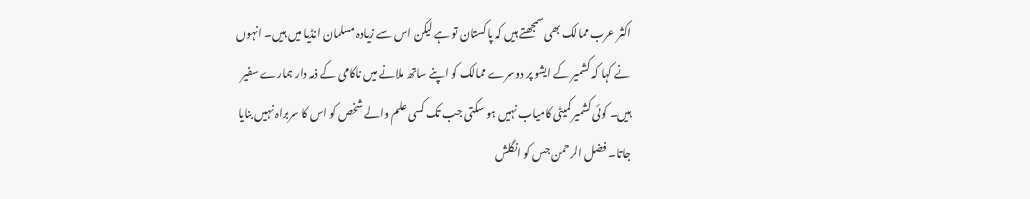اکثر عرب ممالک بھی سمجھتے ہیں کہ پاکستان تو ہے لیکن اس سے زیادہ مسلمان انڈیا میں ہیں۔ انہوں نے کہا کہ کشمیر کے ایشو پر دوسرے ممالک کو اپنے ساتھ ملانے میں ناکامی کے ذمہ دار ہمارے سفیر ہیں۔ کوئی کشمیر کمیٹی کامیاب نہیں ہو سکتی جب تک کسی علم والے شخص کو اس کا سربراہ نہیں بنایا جاتا۔ فضل الرحمن جس کو انگلش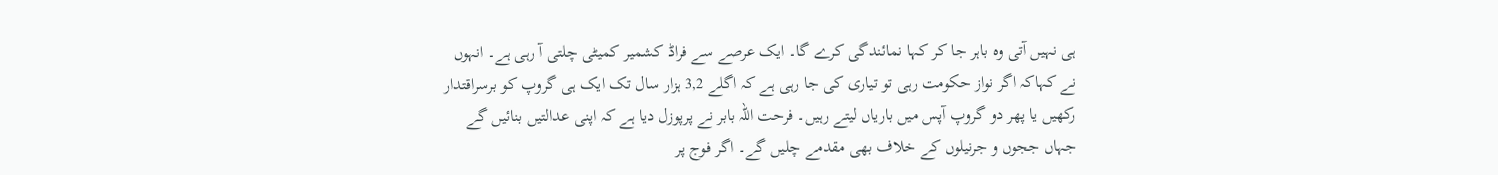ہی نہیں آتی وہ باہر جا کر کہا نمائندگی کرے گا۔ ایک عرصے سے فراڈ کشمیر کمیٹی چلتی آ رہی ہے۔ انہوں نے کہاکہ اگر نواز حکومت رہی تو تیاری کی جا رہی ہے کہ اگلے 3,2 ہزار سال تک ایک ہی گروپ کو برسراقتدار رکھیں یا پھر دو گروپ آپس میں باریاں لیتے رہیں۔ فرحت اللہ بابر نے پرپوزل دیا ہے کہ اپنی عدالتیں بنائیں گے جہاں ججوں و جرنیلوں کے خلاف بھی مقدمے چلیں گے۔ اگر فوج پر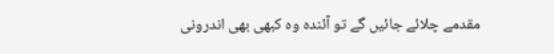مقدمے چلائے جائیں گے تو آئندہ وہ کبھی بھی اندرونی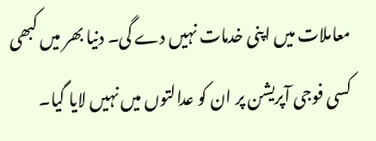معاملات میں اپنی خدمات نہیں دے گی۔ دنیا بھر میں کبھی کسی فوجی آپریشن پر ان کو عدالتوں میں نہیں لایا گیا۔